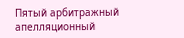Пятый арбитражный апелляционный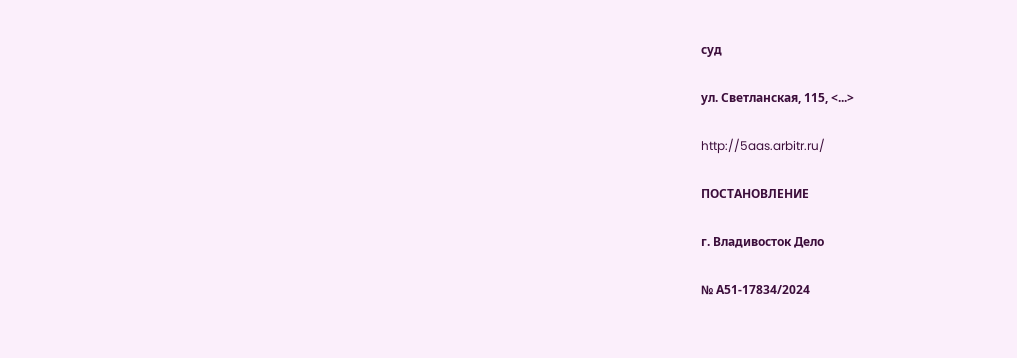суд

ул. Светланская, 115, <...>

http://5aas.arbitr.ru/

ПОСТАНОВЛЕНИЕ

г. Владивосток Дело

№ А51-17834/2024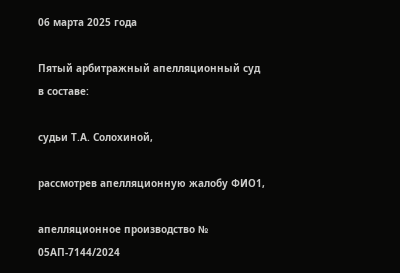06 марта 2025 года

Пятый арбитражный апелляционный суд в составе:

судьи Т.А. Солохиной,

рассмотрев апелляционную жалобу ФИО1,

апелляционное производство № 05АП-7144/2024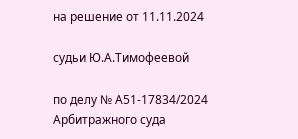на решение от 11.11.2024

судьи Ю.А.Тимофеевой

по делу № А51-17834/2024 Арбитражного суда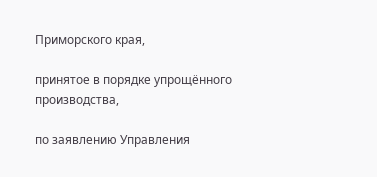Приморского края,

принятое в порядке упрощённого производства,

по заявлению Управления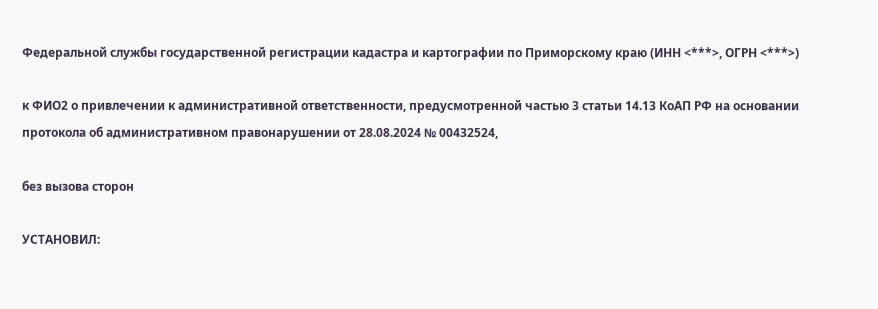Федеральной службы государственной регистрации кадастра и картографии по Приморскому краю (ИНН <***>, ОГРН <***>)

к ФИО2 о привлечении к административной ответственности, предусмотренной частью 3 статьи 14.13 КоАП РФ на основании протокола об административном правонарушении от 28.08.2024 № 00432524,

без вызова сторон

УСТАНОВИЛ: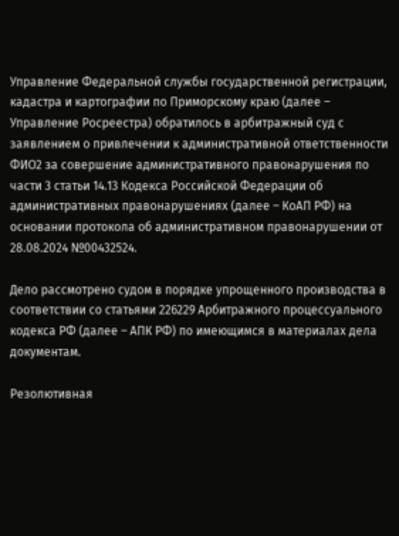Управление Федеральной службы государственной регистрации, кадастра и картографии по Приморскому краю (далее – Управление Росреестра) обратилось в арбитражный суд с заявлением о привлечении к административной ответственности ФИО2 за совершение административного правонарушения по части 3 статьи 14.13 Кодекса Российской Федерации об административных правонарушениях (далее – КоАП РФ) на основании протокола об административном правонарушении от 28.08.2024 №00432524.

Дело рассмотрено судом в порядке упрощенного производства в соответствии со статьями 226229 Арбитражного процессуального кодекса РФ (далее – АПК РФ) по имеющимся в материалах дела документам.

Резолютивная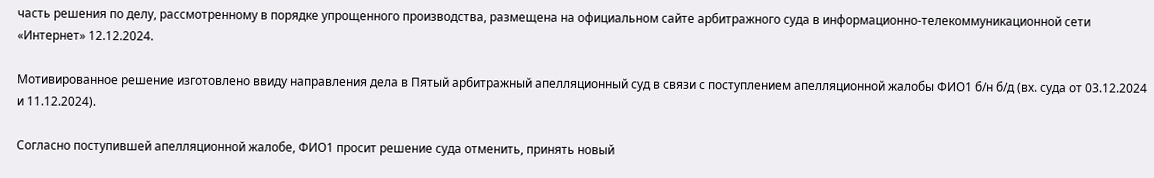часть решения по делу, рассмотренному в порядке упрощенного производства, размещена на официальном сайте арбитражного суда в информационно-телекоммуникационной сети «Интернет» 12.12.2024.

Мотивированное решение изготовлено ввиду направления дела в Пятый арбитражный апелляционный суд в связи с поступлением апелляционной жалобы ФИО1 б/н б/д (вх. суда от 03.12.2024 и 11.12.2024).

Согласно поступившей апелляционной жалобе, ФИО1 просит решение суда отменить, принять новый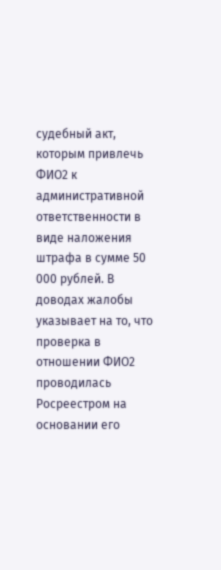судебный акт, которым привлечь ФИО2 к административной ответственности в виде наложения штрафа в сумме 50 000 рублей. В доводах жалобы указывает на то, что проверка в отношении ФИО2 проводилась Росреестром на основании его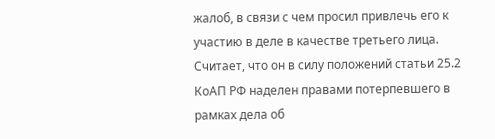жалоб, в связи с чем просил привлечь его к участию в деле в качестве третьего лица. Считает, что он в силу положений статьи 25.2 КоАП РФ наделен правами потерпевшего в рамках дела об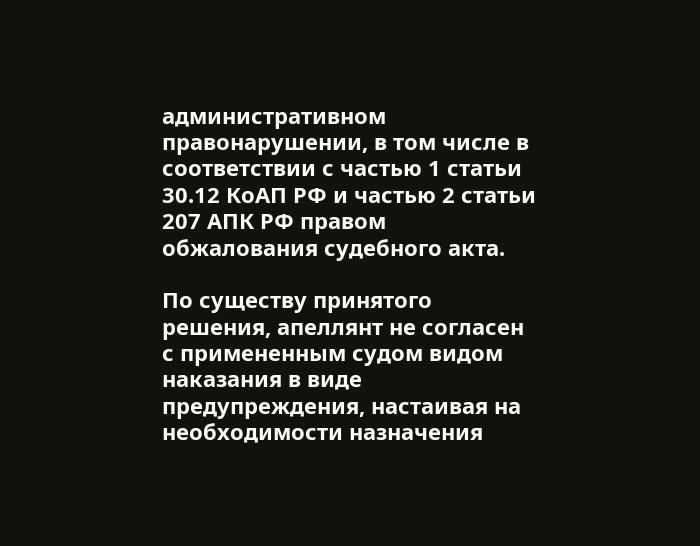административном правонарушении, в том числе в соответствии с частью 1 статьи 30.12 КоАП РФ и частью 2 статьи 207 АПК РФ правом обжалования судебного акта.

По существу принятого решения, апеллянт не согласен с примененным судом видом наказания в виде предупреждения, настаивая на необходимости назначения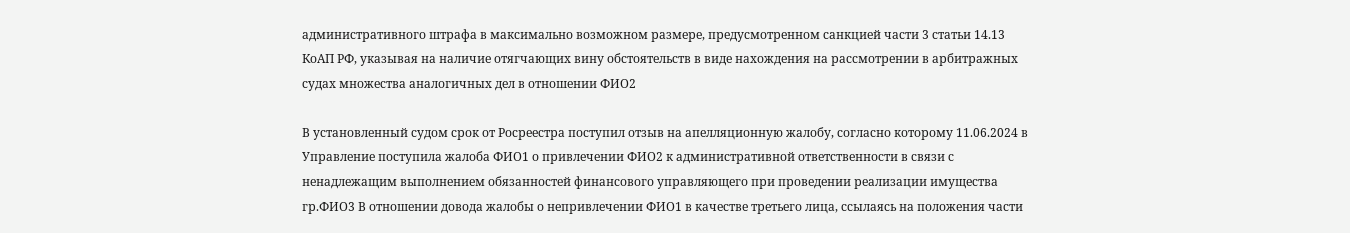административного штрафа в максимально возможном размере, предусмотренном санкцией части 3 статьи 14.13 КоАП РФ, указывая на наличие отягчающих вину обстоятельств в виде нахождения на рассмотрении в арбитражных судах множества аналогичных дел в отношении ФИО2

В установленный судом срок от Росреестра поступил отзыв на апелляционную жалобу, согласно которому 11.06.2024 в Управление поступила жалоба ФИО1 о привлечении ФИО2 к административной ответственности в связи с ненадлежащим выполнением обязанностей финансового управляющего при проведении реализации имущества гр.ФИО3 В отношении довода жалобы о непривлечении ФИО1 в качестве третьего лица, ссылаясь на положения части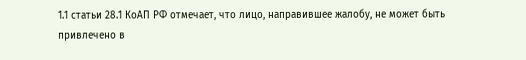1.1 статьи 28.1 КоАП РФ отмечает, что лицо, направившее жалобу, не может быть привлечено в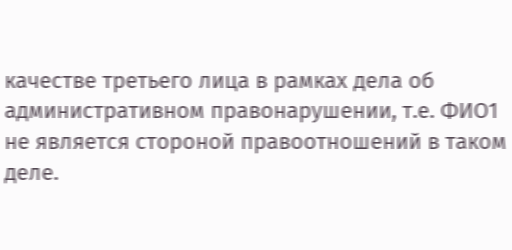качестве третьего лица в рамках дела об административном правонарушении, т.е. ФИО1 не является стороной правоотношений в таком деле.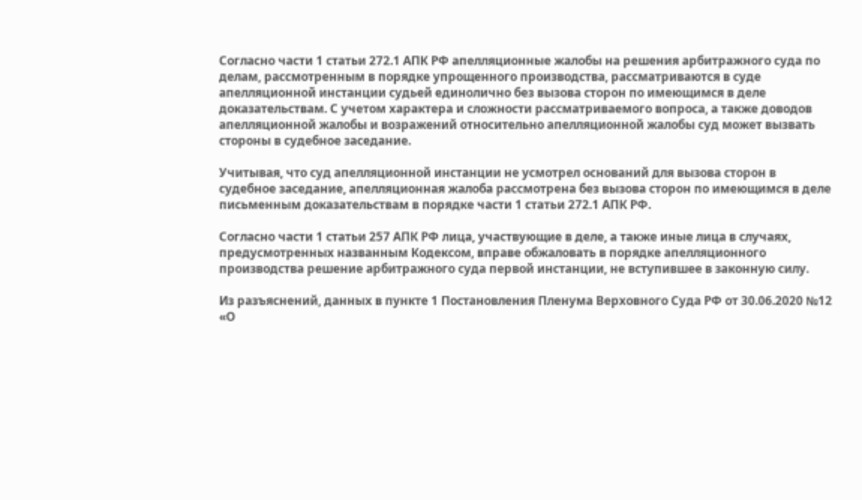Согласно части 1 статьи 272.1 АПК РФ апелляционные жалобы на решения арбитражного суда по делам, рассмотренным в порядке упрощенного производства, рассматриваются в суде апелляционной инстанции судьей единолично без вызова сторон по имеющимся в деле доказательствам. С учетом характера и сложности рассматриваемого вопроса, а также доводов апелляционной жалобы и возражений относительно апелляционной жалобы суд может вызвать стороны в судебное заседание.

Учитывая, что суд апелляционной инстанции не усмотрел оснований для вызова сторон в судебное заседание, апелляционная жалоба рассмотрена без вызова сторон по имеющимся в деле письменным доказательствам в порядке части 1 статьи 272.1 АПК РФ.

Согласно части 1 статьи 257 АПК РФ лица, участвующие в деле, а также иные лица в случаях, предусмотренных названным Кодексом, вправе обжаловать в порядке апелляционного производства решение арбитражного суда первой инстанции, не вступившее в законную силу.

Из разъяснений, данных в пункте 1 Постановления Пленума Верховного Суда РФ от 30.06.2020 №12 «О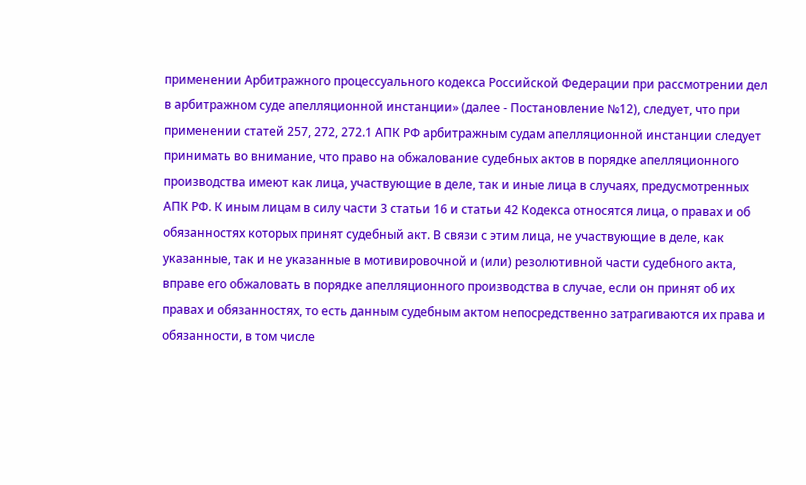применении Арбитражного процессуального кодекса Российской Федерации при рассмотрении дел в арбитражном суде апелляционной инстанции» (далее - Постановление №12), следует, что при применении статей 257, 272, 272.1 АПК РФ арбитражным судам апелляционной инстанции следует принимать во внимание, что право на обжалование судебных актов в порядке апелляционного производства имеют как лица, участвующие в деле, так и иные лица в случаях, предусмотренных АПК РФ. К иным лицам в силу части 3 статьи 16 и статьи 42 Кодекса относятся лица, о правах и об обязанностях которых принят судебный акт. В связи с этим лица, не участвующие в деле, как указанные, так и не указанные в мотивировочной и (или) резолютивной части судебного акта, вправе его обжаловать в порядке апелляционного производства в случае, если он принят об их правах и обязанностях, то есть данным судебным актом непосредственно затрагиваются их права и обязанности, в том числе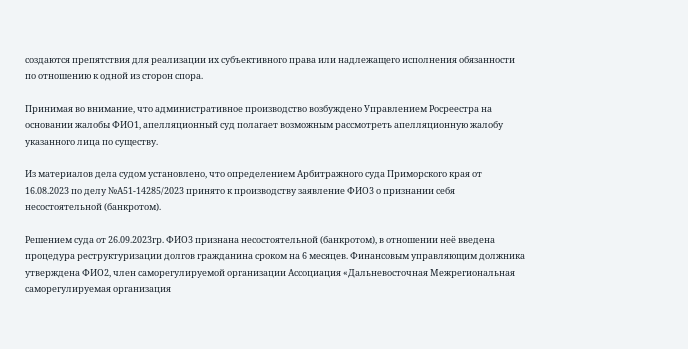создаются препятствия для реализации их субъективного права или надлежащего исполнения обязанности по отношению к одной из сторон спора.

Принимая во внимание, что административное производство возбуждено Управлением Росреестра на основании жалобы ФИО1, апелляционный суд полагает возможным рассмотреть апелляционную жалобу указанного лица по существу.

Из материалов дела судом установлено, что определением Арбитражного суда Приморского края от 16.08.2023 по делу №А51-14285/2023 принято к производству заявление ФИО3 о признании себя несостоятельной (банкротом).

Решением суда от 26.09.2023гр. ФИО3 признана несостоятельной (банкротом), в отношении неё введена процедура реструктуризации долгов гражданина сроком на 6 месяцев. Финансовым управляющим должника утверждена ФИО2, член саморегулируемой организации Ассоциация «Дальневосточная Межрегиональная саморегулируемая организация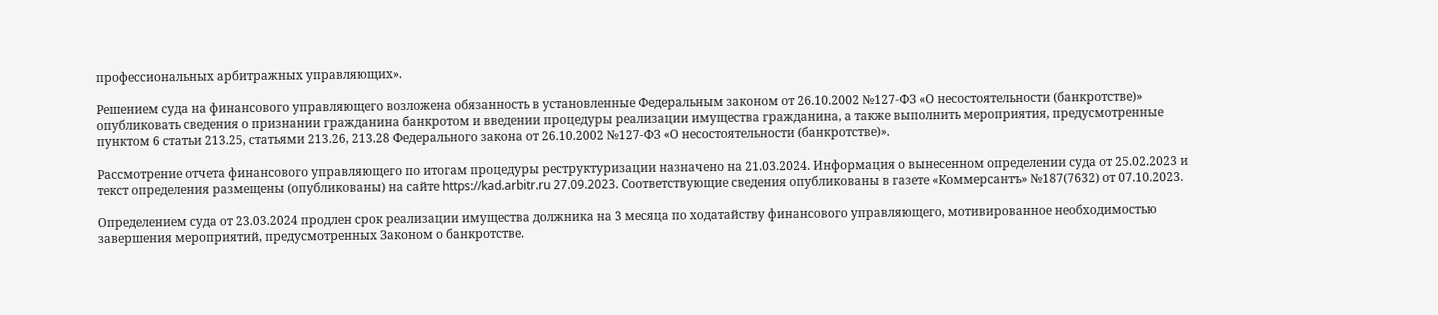профессиональных арбитражных управляющих».

Решением суда на финансового управляющего возложена обязанность в установленные Федеральным законом от 26.10.2002 №127-ФЗ «О несостоятельности (банкротстве)» опубликовать сведения о признании гражданина банкротом и введении процедуры реализации имущества гражданина, а также выполнить мероприятия, предусмотренные пунктом 6 статьи 213.25, статьями 213.26, 213.28 Федерального закона от 26.10.2002 №127-ФЗ «О несостоятельности (банкротстве)».

Рассмотрение отчета финансового управляющего по итогам процедуры реструктуризации назначено на 21.03.2024. Информация о вынесенном определении суда от 25.02.2023 и текст определения размещены (опубликованы) на сайте https://kad.arbitr.ru 27.09.2023. Соответствующие сведения опубликованы в газете «Коммерсантъ» №187(7632) от 07.10.2023.

Определением суда от 23.03.2024 продлен срок реализации имущества должника на 3 месяца по ходатайству финансового управляющего, мотивированное необходимостью завершения мероприятий, предусмотренных Законом о банкротстве.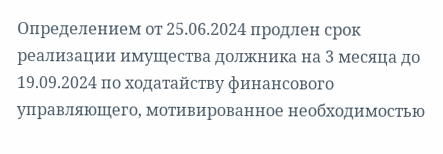Определением от 25.06.2024 продлен срок реализации имущества должника на 3 месяца до 19.09.2024 по ходатайству финансового управляющего, мотивированное необходимостью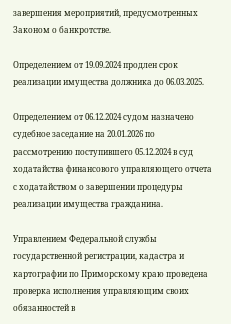завершения мероприятий, предусмотренных Законом о банкротстве.

Определением от 19.09.2024 продлен срок реализации имущества должника до 06.03.2025.

Определением от 06.12.2024 судом назначено судебное заседание на 20.01.2026 по рассмотрению поступившего 05.12.2024 в суд ходатайства финансового управляющего отчета с ходатайством о завершении процедуры реализации имущества гражданина.

Управлением Федеральной службы государственной регистрации, кадастра и картографии по Приморскому краю проведена проверка исполнения управляющим своих обязанностей в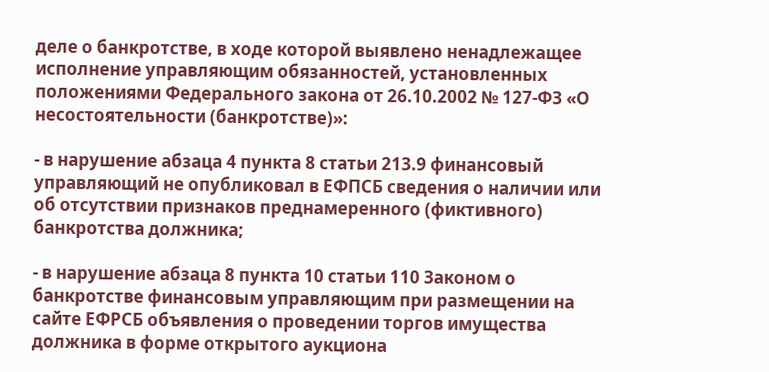деле о банкротстве, в ходе которой выявлено ненадлежащее исполнение управляющим обязанностей, установленных положениями Федерального закона от 26.10.2002 № 127-ФЗ «О несостоятельности (банкротстве)»:

- в нарушение абзаца 4 пункта 8 статьи 213.9 финансовый управляющий не опубликовал в ЕФПСБ сведения о наличии или об отсутствии признаков преднамеренного (фиктивного) банкротства должника;

- в нарушение абзаца 8 пункта 10 статьи 110 Законом о банкротстве финансовым управляющим при размещении на сайте ЕФРСБ объявления о проведении торгов имущества должника в форме открытого аукциона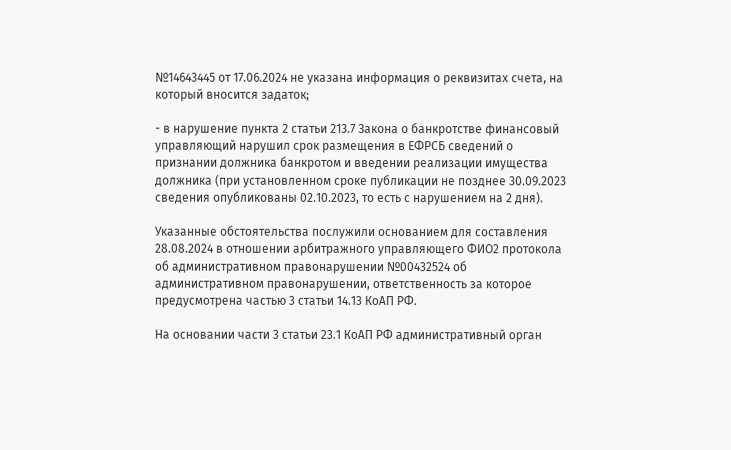№14643445 от 17.06.2024 не указана информация о реквизитах счета, на который вносится задаток;

- в нарушение пункта 2 статьи 213.7 Закона о банкротстве финансовый управляющий нарушил срок размещения в ЕФРСБ сведений о признании должника банкротом и введении реализации имущества должника (при установленном сроке публикации не позднее 30.09.2023 сведения опубликованы 02.10.2023, то есть с нарушением на 2 дня).

Указанные обстоятельства послужили основанием для составления 28.08.2024 в отношении арбитражного управляющего ФИО2 протокола об административном правонарушении №00432524 об административном правонарушении, ответственность за которое предусмотрена частью 3 статьи 14.13 КоАП РФ.

На основании части 3 статьи 23.1 КоАП РФ административный орган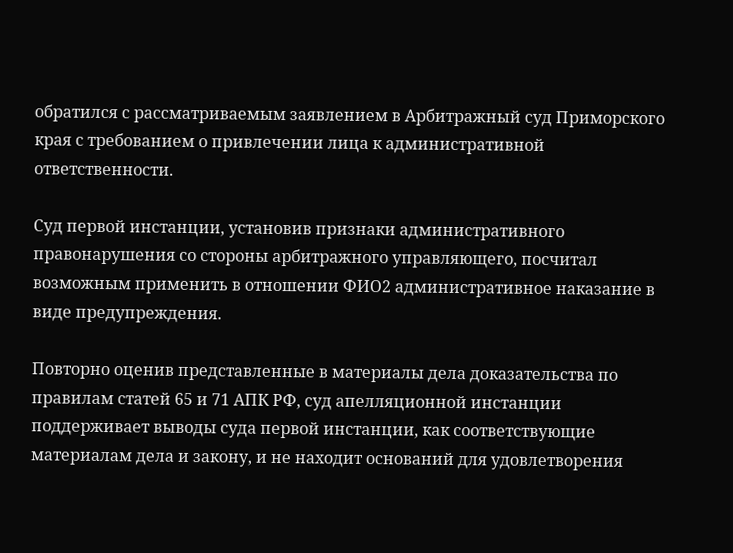обратился с рассматриваемым заявлением в Арбитражный суд Приморского края с требованием о привлечении лица к административной ответственности.

Суд первой инстанции, установив признаки административного правонарушения со стороны арбитражного управляющего, посчитал возможным применить в отношении ФИО2 административное наказание в виде предупреждения.

Повторно оценив представленные в материалы дела доказательства по правилам статей 65 и 71 АПК РФ, суд апелляционной инстанции поддерживает выводы суда первой инстанции, как соответствующие материалам дела и закону, и не находит оснований для удовлетворения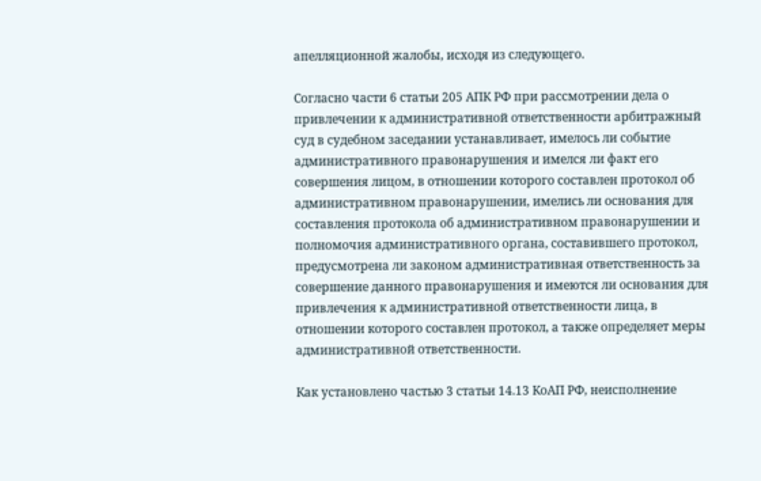апелляционной жалобы, исходя из следующего.

Согласно части 6 статьи 205 АПК РФ при рассмотрении дела о привлечении к административной ответственности арбитражный суд в судебном заседании устанавливает, имелось ли событие административного правонарушения и имелся ли факт его совершения лицом, в отношении которого составлен протокол об административном правонарушении, имелись ли основания для составления протокола об административном правонарушении и полномочия административного органа, составившего протокол, предусмотрена ли законом административная ответственность за совершение данного правонарушения и имеются ли основания для привлечения к административной ответственности лица, в отношении которого составлен протокол, а также определяет меры административной ответственности.

Как установлено частью 3 статьи 14.13 КоАП РФ, неисполнение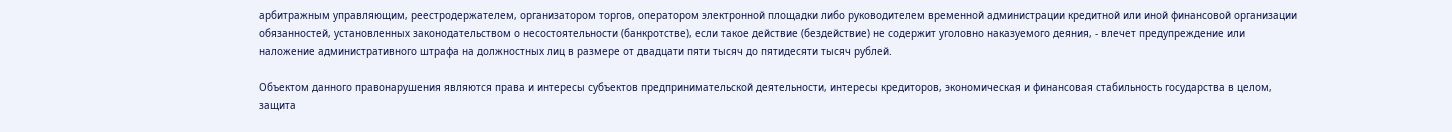арбитражным управляющим, реестродержателем, организатором торгов, оператором электронной площадки либо руководителем временной администрации кредитной или иной финансовой организации обязанностей, установленных законодательством о несостоятельности (банкротстве), если такое действие (бездействие) не содержит уголовно наказуемого деяния, - влечет предупреждение или наложение административного штрафа на должностных лиц в размере от двадцати пяти тысяч до пятидесяти тысяч рублей.

Объектом данного правонарушения являются права и интересы субъектов предпринимательской деятельности, интересы кредиторов, экономическая и финансовая стабильность государства в целом, защита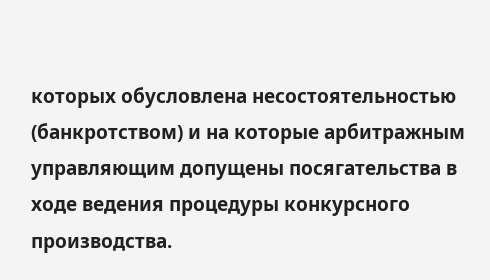которых обусловлена несостоятельностью (банкротством) и на которые арбитражным управляющим допущены посягательства в ходе ведения процедуры конкурсного производства.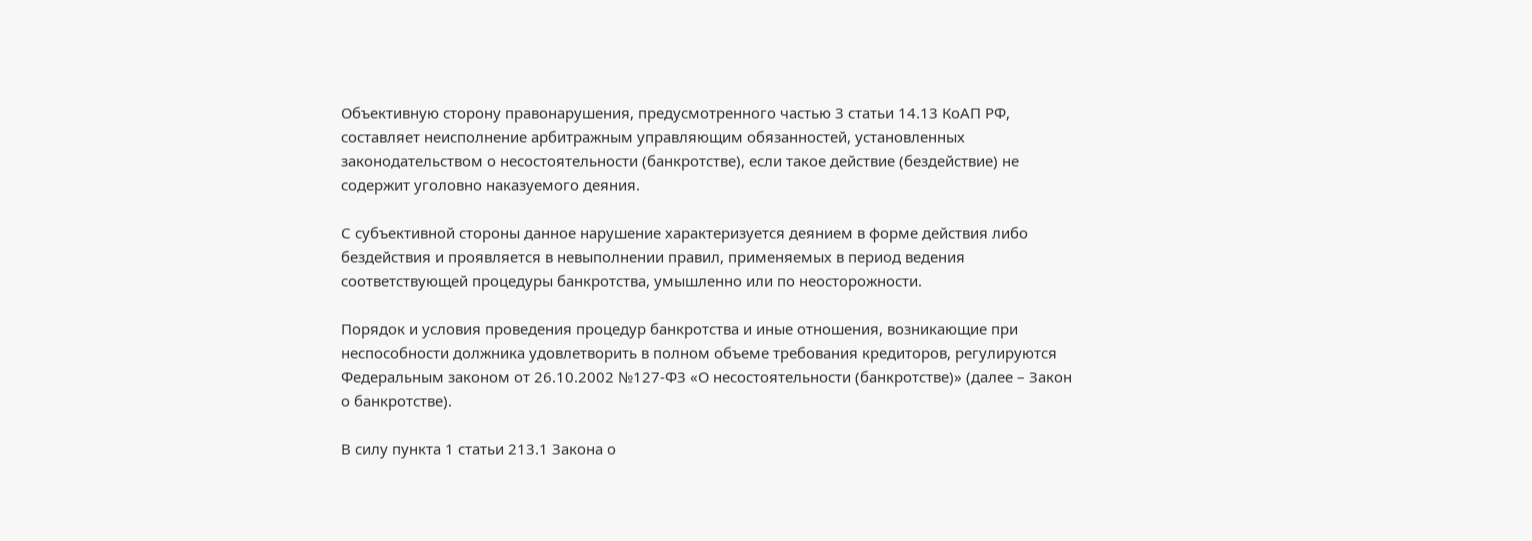Объективную сторону правонарушения, предусмотренного частью 3 статьи 14.13 КоАП РФ, составляет неисполнение арбитражным управляющим обязанностей, установленных законодательством о несостоятельности (банкротстве), если такое действие (бездействие) не содержит уголовно наказуемого деяния.

С субъективной стороны данное нарушение характеризуется деянием в форме действия либо бездействия и проявляется в невыполнении правил, применяемых в период ведения соответствующей процедуры банкротства, умышленно или по неосторожности.

Порядок и условия проведения процедур банкротства и иные отношения, возникающие при неспособности должника удовлетворить в полном объеме требования кредиторов, регулируются Федеральным законом от 26.10.2002 №127-ФЗ «О несостоятельности (банкротстве)» (далее – Закон о банкротстве).

В силу пункта 1 статьи 213.1 Закона о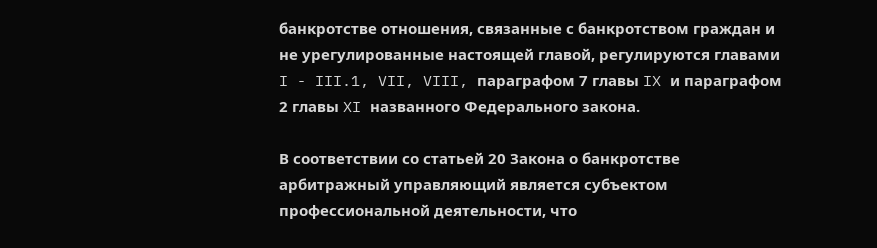банкротстве отношения, связанные с банкротством граждан и не урегулированные настоящей главой, регулируются главами I - III.1, VII, VIII, параграфом 7 главы IX и параграфом 2 главы XI названного Федерального закона.

В соответствии со статьей 20 Закона о банкротстве арбитражный управляющий является субъектом профессиональной деятельности, что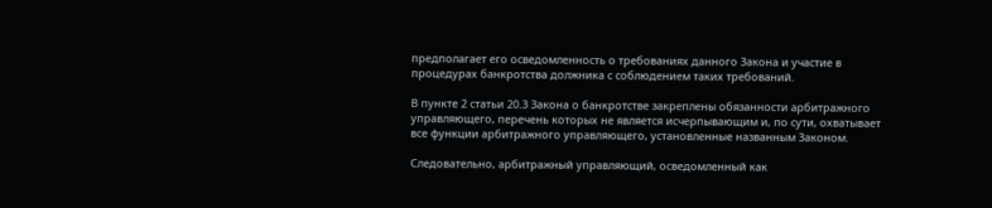предполагает его осведомленность о требованиях данного Закона и участие в процедурах банкротства должника с соблюдением таких требований.

В пункте 2 статьи 20.3 Закона о банкротстве закреплены обязанности арбитражного управляющего, перечень которых не является исчерпывающим и, по сути, охватывает все функции арбитражного управляющего, установленные названным Законом.

Следовательно, арбитражный управляющий, осведомленный как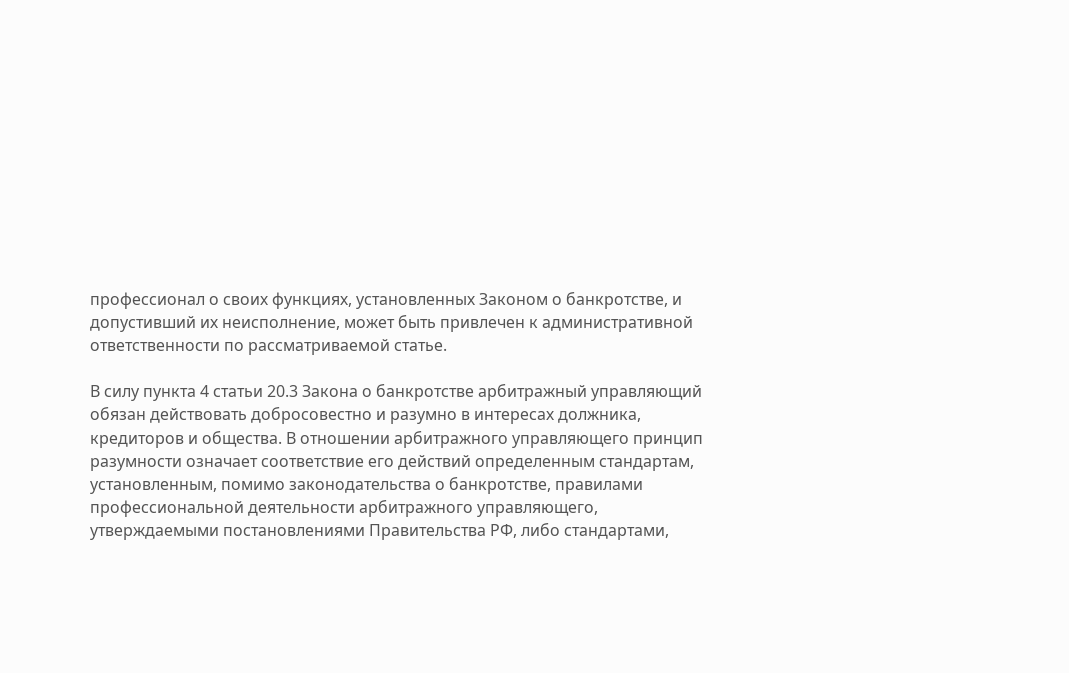профессионал о своих функциях, установленных Законом о банкротстве, и допустивший их неисполнение, может быть привлечен к административной ответственности по рассматриваемой статье.

В силу пункта 4 статьи 20.3 Закона о банкротстве арбитражный управляющий обязан действовать добросовестно и разумно в интересах должника, кредиторов и общества. В отношении арбитражного управляющего принцип разумности означает соответствие его действий определенным стандартам, установленным, помимо законодательства о банкротстве, правилами профессиональной деятельности арбитражного управляющего, утверждаемыми постановлениями Правительства РФ, либо стандартами,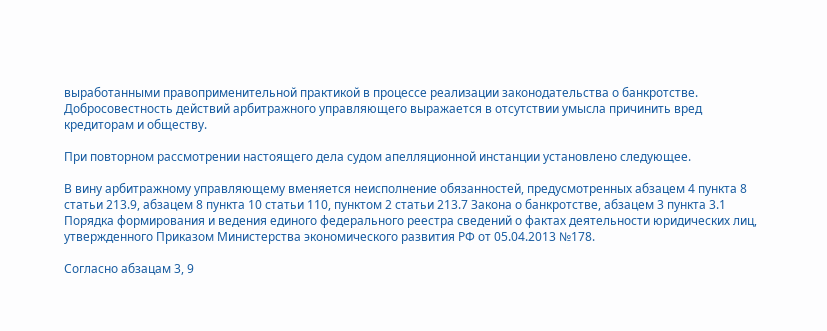выработанными правоприменительной практикой в процессе реализации законодательства о банкротстве. Добросовестность действий арбитражного управляющего выражается в отсутствии умысла причинить вред кредиторам и обществу.

При повторном рассмотрении настоящего дела судом апелляционной инстанции установлено следующее.

В вину арбитражному управляющему вменяется неисполнение обязанностей, предусмотренных абзацем 4 пункта 8 статьи 213.9, абзацем 8 пункта 10 статьи 110, пунктом 2 статьи 213.7 Закона о банкротстве, абзацем 3 пункта 3.1 Порядка формирования и ведения единого федерального реестра сведений о фактах деятельности юридических лиц, утвержденного Приказом Министерства экономического развития РФ от 05.04.2013 №178.

Согласно абзацам 3, 9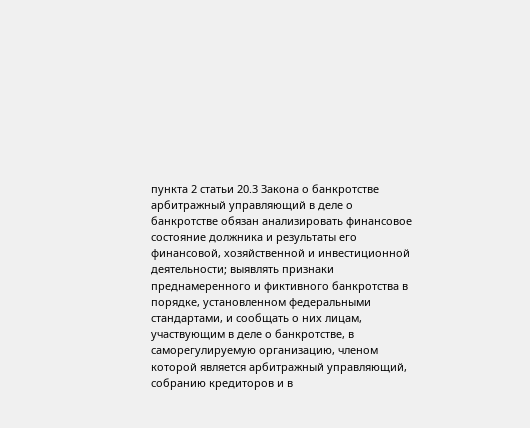пункта 2 статьи 20.3 Закона о банкротстве арбитражный управляющий в деле о банкротстве обязан анализировать финансовое состояние должника и результаты его финансовой, хозяйственной и инвестиционной деятельности; выявлять признаки преднамеренного и фиктивного банкротства в порядке, установленном федеральными стандартами, и сообщать о них лицам, участвующим в деле о банкротстве, в саморегулируемую организацию, членом которой является арбитражный управляющий, собранию кредиторов и в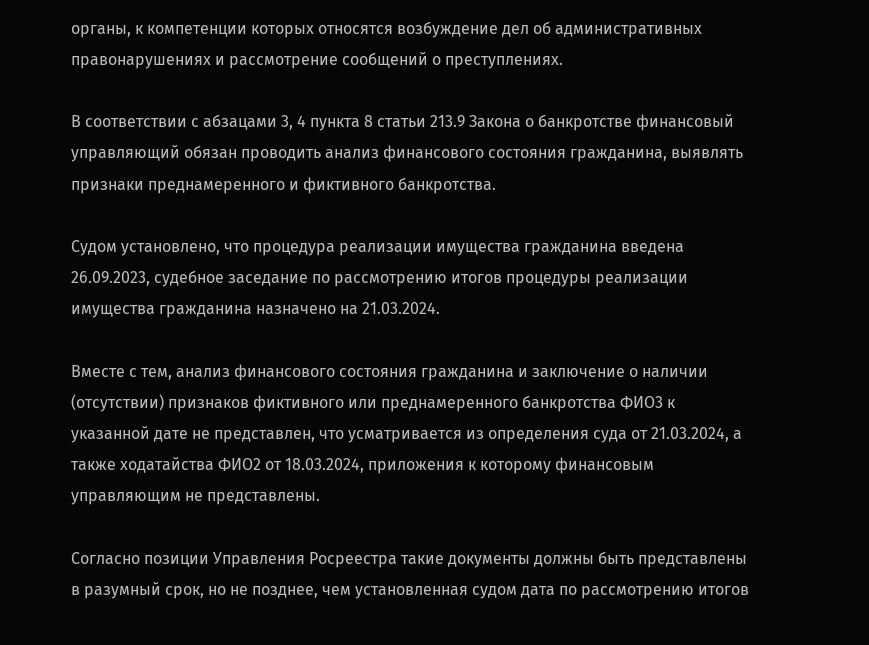органы, к компетенции которых относятся возбуждение дел об административных правонарушениях и рассмотрение сообщений о преступлениях.

В соответствии с абзацами 3, 4 пункта 8 статьи 213.9 Закона о банкротстве финансовый управляющий обязан проводить анализ финансового состояния гражданина, выявлять признаки преднамеренного и фиктивного банкротства.

Судом установлено, что процедура реализации имущества гражданина введена 26.09.2023, судебное заседание по рассмотрению итогов процедуры реализации имущества гражданина назначено на 21.03.2024.

Вместе с тем, анализ финансового состояния гражданина и заключение о наличии (отсутствии) признаков фиктивного или преднамеренного банкротства ФИО3 к указанной дате не представлен, что усматривается из определения суда от 21.03.2024, а также ходатайства ФИО2 от 18.03.2024, приложения к которому финансовым управляющим не представлены.

Согласно позиции Управления Росреестра такие документы должны быть представлены в разумный срок, но не позднее, чем установленная судом дата по рассмотрению итогов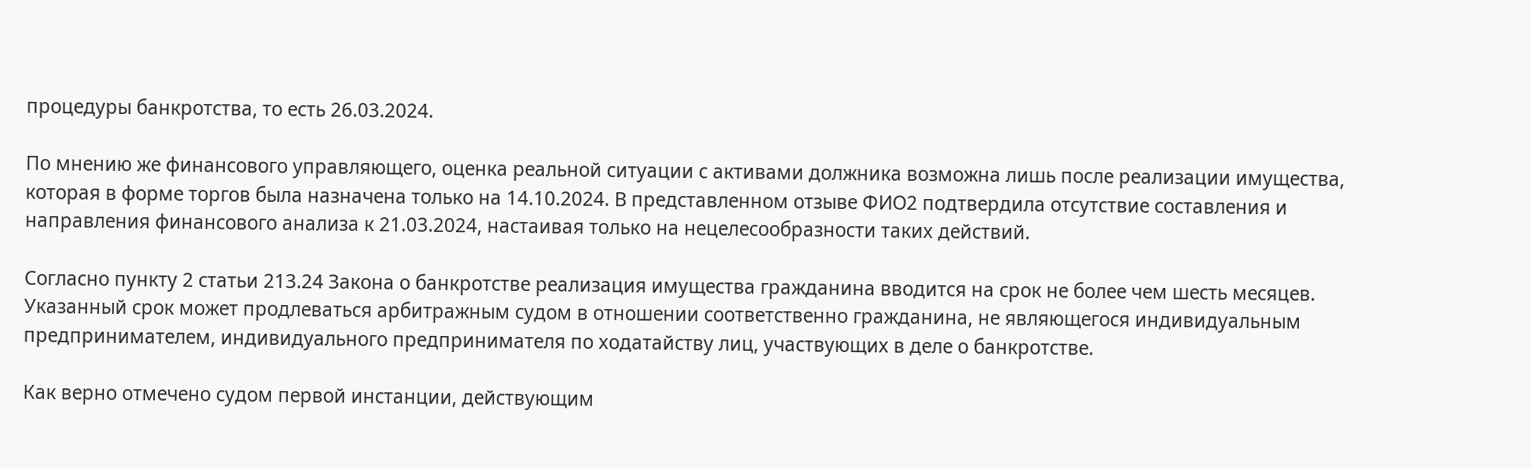процедуры банкротства, то есть 26.03.2024.

По мнению же финансового управляющего, оценка реальной ситуации с активами должника возможна лишь после реализации имущества, которая в форме торгов была назначена только на 14.10.2024. В представленном отзыве ФИО2 подтвердила отсутствие составления и направления финансового анализа к 21.03.2024, настаивая только на нецелесообразности таких действий.

Согласно пункту 2 статьи 213.24 Закона о банкротстве реализация имущества гражданина вводится на срок не более чем шесть месяцев. Указанный срок может продлеваться арбитражным судом в отношении соответственно гражданина, не являющегося индивидуальным предпринимателем, индивидуального предпринимателя по ходатайству лиц, участвующих в деле о банкротстве.

Как верно отмечено судом первой инстанции, действующим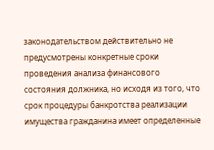законодательством действительно не предусмотрены конкретные сроки проведения анализа финансового состояния должника, но исходя из того, что срок процедуры банкротства реализации имущества гражданина имеет определенные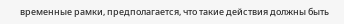временные рамки, предполагается, что такие действия должны быть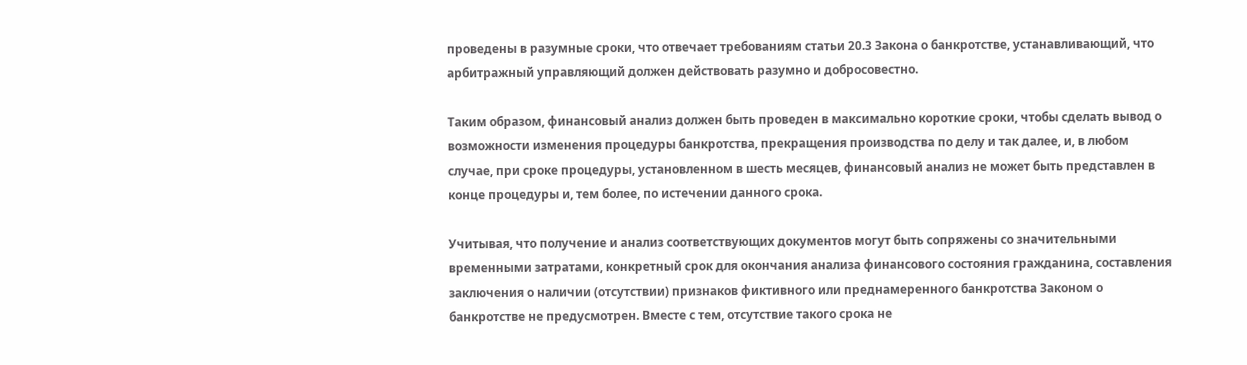проведены в разумные сроки, что отвечает требованиям статьи 20.3 Закона о банкротстве, устанавливающий, что арбитражный управляющий должен действовать разумно и добросовестно.

Таким образом, финансовый анализ должен быть проведен в максимально короткие сроки, чтобы сделать вывод о возможности изменения процедуры банкротства, прекращения производства по делу и так далее, и, в любом случае, при сроке процедуры, установленном в шесть месяцев, финансовый анализ не может быть представлен в конце процедуры и, тем более, по истечении данного срока.

Учитывая, что получение и анализ соответствующих документов могут быть сопряжены со значительными временными затратами, конкретный срок для окончания анализа финансового состояния гражданина, составления заключения о наличии (отсутствии) признаков фиктивного или преднамеренного банкротства Законом о банкротстве не предусмотрен. Вместе с тем, отсутствие такого срока не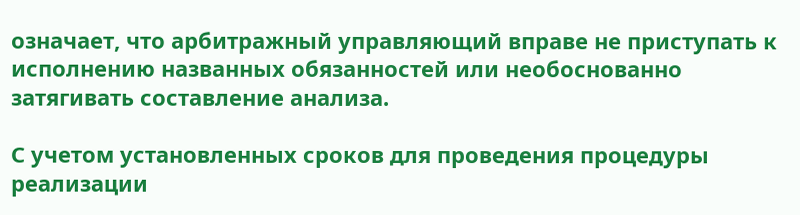означает, что арбитражный управляющий вправе не приступать к исполнению названных обязанностей или необоснованно затягивать составление анализа.

С учетом установленных сроков для проведения процедуры реализации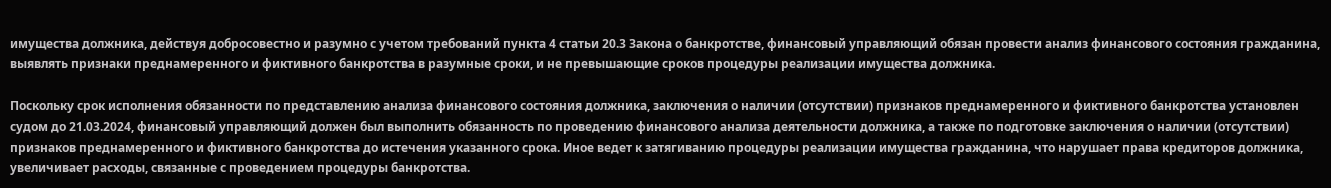имущества должника, действуя добросовестно и разумно с учетом требований пункта 4 статьи 20.3 Закона о банкротстве, финансовый управляющий обязан провести анализ финансового состояния гражданина, выявлять признаки преднамеренного и фиктивного банкротства в разумные сроки, и не превышающие сроков процедуры реализации имущества должника.

Поскольку срок исполнения обязанности по представлению анализа финансового состояния должника, заключения о наличии (отсутствии) признаков преднамеренного и фиктивного банкротства установлен судом до 21.03.2024, финансовый управляющий должен был выполнить обязанность по проведению финансового анализа деятельности должника, а также по подготовке заключения о наличии (отсутствии) признаков преднамеренного и фиктивного банкротства до истечения указанного срока. Иное ведет к затягиванию процедуры реализации имущества гражданина, что нарушает права кредиторов должника, увеличивает расходы, связанные с проведением процедуры банкротства.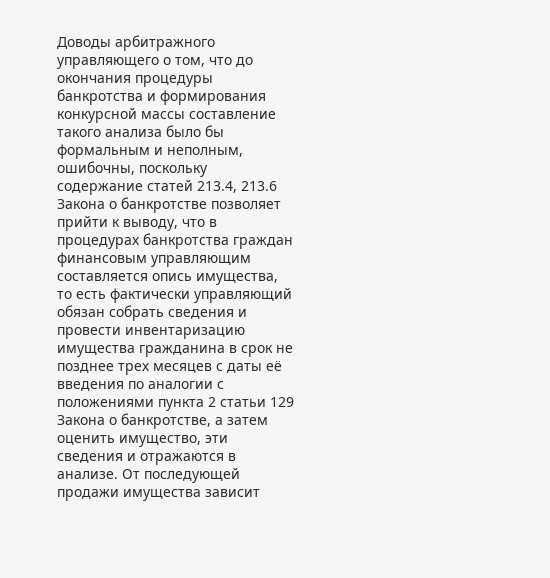Доводы арбитражного управляющего о том, что до окончания процедуры банкротства и формирования конкурсной массы составление такого анализа было бы формальным и неполным, ошибочны, поскольку содержание статей 213.4, 213.6 Закона о банкротстве позволяет прийти к выводу, что в процедурах банкротства граждан финансовым управляющим составляется опись имущества, то есть фактически управляющий обязан собрать сведения и провести инвентаризацию имущества гражданина в срок не позднее трех месяцев с даты её введения по аналогии с положениями пункта 2 статьи 129 Закона о банкротстве, а затем оценить имущество, эти сведения и отражаются в анализе. От последующей продажи имущества зависит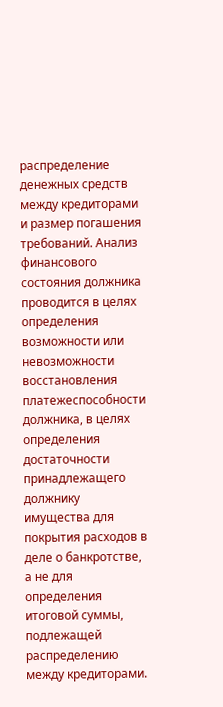распределение денежных средств между кредиторами и размер погашения требований. Анализ финансового состояния должника проводится в целях определения возможности или невозможности восстановления платежеспособности должника, в целях определения достаточности принадлежащего должнику имущества для покрытия расходов в деле о банкротстве, а не для определения итоговой суммы, подлежащей распределению между кредиторами.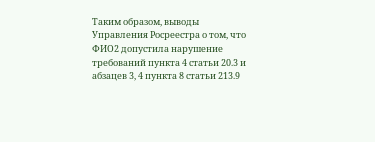Таким образом, выводы Управления Росреестра о том, что ФИО2 допустила нарушение требований пункта 4 статьи 20.3 и абзацев 3, 4 пункта 8 статьи 213.9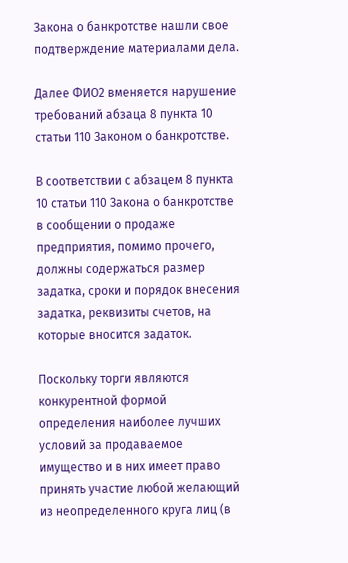Закона о банкротстве нашли свое подтверждение материалами дела.

Далее ФИО2 вменяется нарушение требований абзаца 8 пункта 10 статьи 110 Законом о банкротстве.

В соответствии с абзацем 8 пункта 10 статьи 110 Закона о банкротстве в сообщении о продаже предприятия, помимо прочего, должны содержаться размер задатка, сроки и порядок внесения задатка, реквизиты счетов, на которые вносится задаток.

Поскольку торги являются конкурентной формой определения наиболее лучших условий за продаваемое имущество и в них имеет право принять участие любой желающий из неопределенного круга лиц (в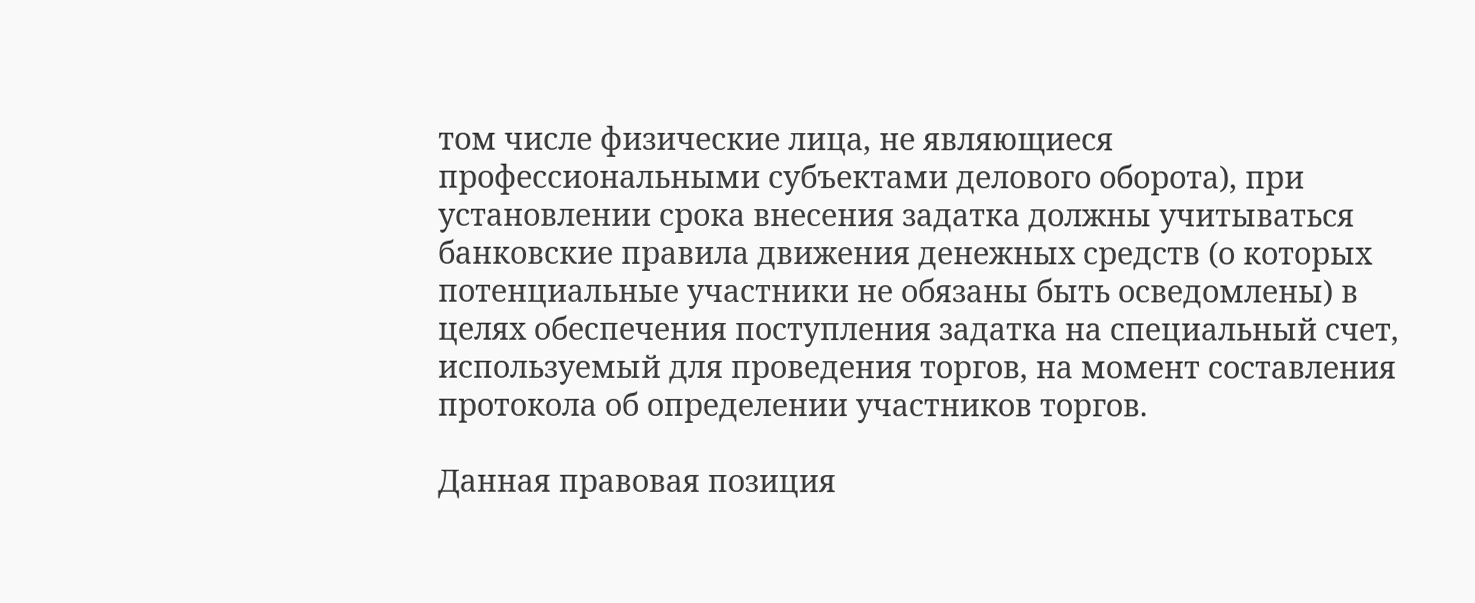том числе физические лица, не являющиеся профессиональными субъектами делового оборота), при установлении срока внесения задатка должны учитываться банковские правила движения денежных средств (о которых потенциальные участники не обязаны быть осведомлены) в целях обеспечения поступления задатка на специальный счет, используемый для проведения торгов, на момент составления протокола об определении участников торгов.

Данная правовая позиция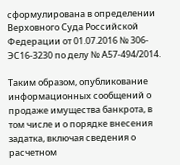сформулирована в определении Верховного Суда Российской Федерации от 01.07.2016 № 306-ЭС16-3230 по делу № А57-494/2014.

Таким образом, опубликование информационных сообщений о продаже имущества банкрота, в том числе и о порядке внесения задатка, включая сведения о расчетном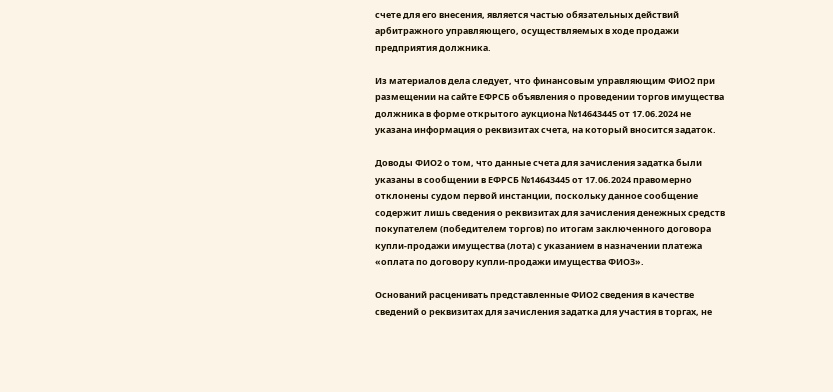счете для его внесения, является частью обязательных действий арбитражного управляющего, осуществляемых в ходе продажи предприятия должника.

Из материалов дела следует, что финансовым управляющим ФИО2 при размещении на сайте ЕФРСБ объявления о проведении торгов имущества должника в форме открытого аукциона №14643445 от 17.06.2024 не указана информация о реквизитах счета, на который вносится задаток.

Доводы ФИО2 о том, что данные счета для зачисления задатка были указаны в сообщении в ЕФРСБ №14643445 от 17.06.2024 правомерно отклонены судом первой инстанции, поскольку данное сообщение содержит лишь сведения о реквизитах для зачисления денежных средств покупателем (победителем торгов) по итогам заключенного договора купли-продажи имущества (лота) с указанием в назначении платежа «оплата по договору купли-продажи имущества ФИО3».

Оснований расценивать представленные ФИО2 сведения в качестве сведений о реквизитах для зачисления задатка для участия в торгах, не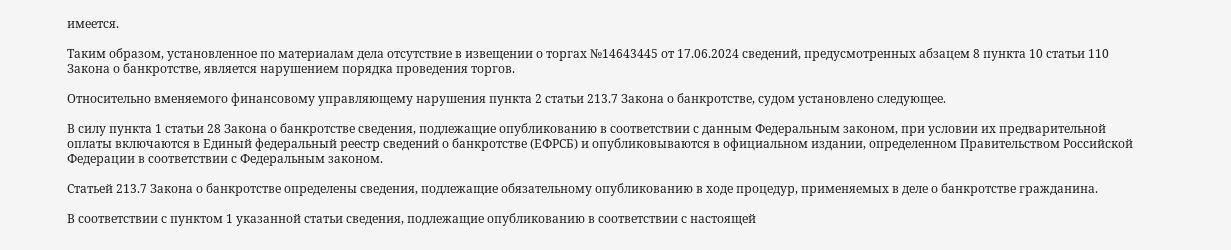имеется.

Таким образом, установленное по материалам дела отсутствие в извещении о торгах №14643445 от 17.06.2024 сведений, предусмотренных абзацем 8 пункта 10 статьи 110 Закона о банкротстве, является нарушением порядка проведения торгов.

Относительно вменяемого финансовому управляющему нарушения пункта 2 статьи 213.7 Закона о банкротстве, судом установлено следующее.

В силу пункта 1 статьи 28 Закона о банкротстве сведения, подлежащие опубликованию в соответствии с данным Федеральным законом, при условии их предварительной оплаты включаются в Единый федеральный реестр сведений о банкротстве (ЕФРСБ) и опубликовываются в официальном издании, определенном Правительством Российской Федерации в соответствии с Федеральным законом.

Статьей 213.7 Закона о банкротстве определены сведения, подлежащие обязательному опубликованию в ходе процедур, применяемых в деле о банкротстве гражданина.

В соответствии с пунктом 1 указанной статьи сведения, подлежащие опубликованию в соответствии с настоящей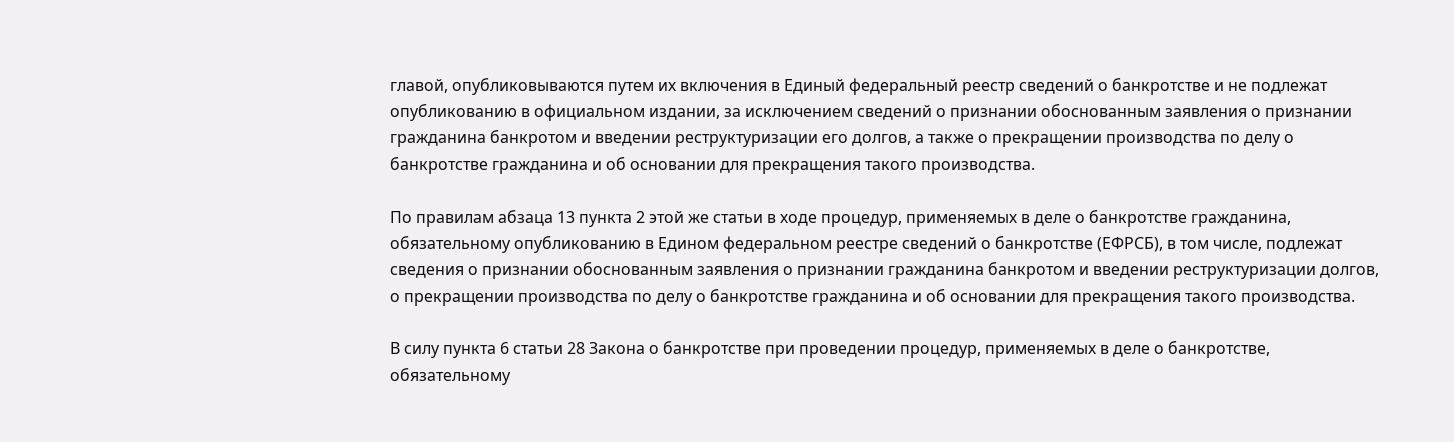главой, опубликовываются путем их включения в Единый федеральный реестр сведений о банкротстве и не подлежат опубликованию в официальном издании, за исключением сведений о признании обоснованным заявления о признании гражданина банкротом и введении реструктуризации его долгов, а также о прекращении производства по делу о банкротстве гражданина и об основании для прекращения такого производства.

По правилам абзаца 13 пункта 2 этой же статьи в ходе процедур, применяемых в деле о банкротстве гражданина, обязательному опубликованию в Едином федеральном реестре сведений о банкротстве (ЕФРСБ), в том числе, подлежат сведения о признании обоснованным заявления о признании гражданина банкротом и введении реструктуризации долгов, о прекращении производства по делу о банкротстве гражданина и об основании для прекращения такого производства.

В силу пункта 6 статьи 28 Закона о банкротстве при проведении процедур, применяемых в деле о банкротстве, обязательному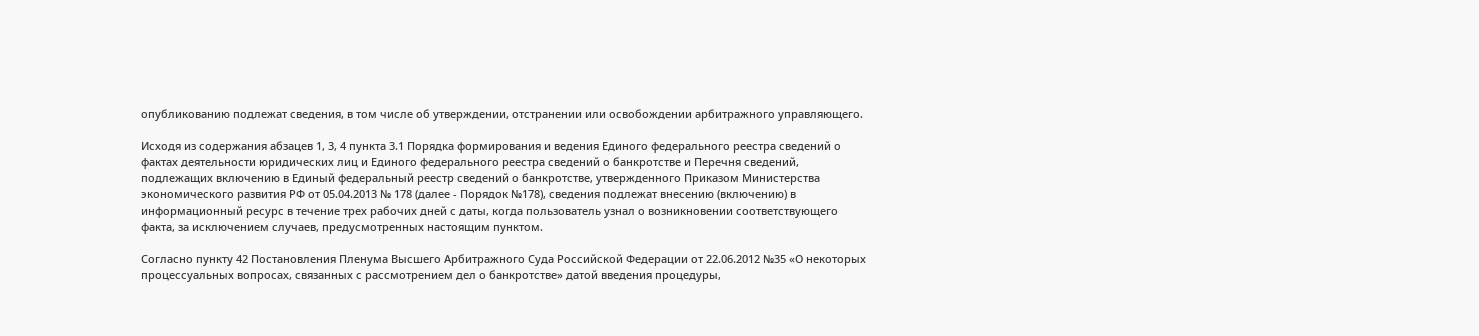опубликованию подлежат сведения, в том числе об утверждении, отстранении или освобождении арбитражного управляющего.

Исходя из содержания абзацев 1, 3, 4 пункта 3.1 Порядка формирования и ведения Единого федерального реестра сведений о фактах деятельности юридических лиц и Единого федерального реестра сведений о банкротстве и Перечня сведений, подлежащих включению в Единый федеральный реестр сведений о банкротстве, утвержденного Приказом Министерства экономического развития РФ от 05.04.2013 № 178 (далее - Порядок №178), сведения подлежат внесению (включению) в информационный ресурс в течение трех рабочих дней с даты, когда пользователь узнал о возникновении соответствующего факта, за исключением случаев, предусмотренных настоящим пунктом.

Согласно пункту 42 Постановления Пленума Высшего Арбитражного Суда Российской Федерации от 22.06.2012 №35 «О некоторых процессуальных вопросах, связанных с рассмотрением дел о банкротстве» датой введения процедуры,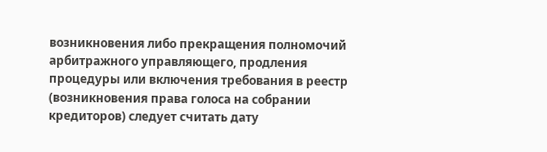возникновения либо прекращения полномочий арбитражного управляющего, продления процедуры или включения требования в реестр (возникновения права голоса на собрании кредиторов) следует считать дату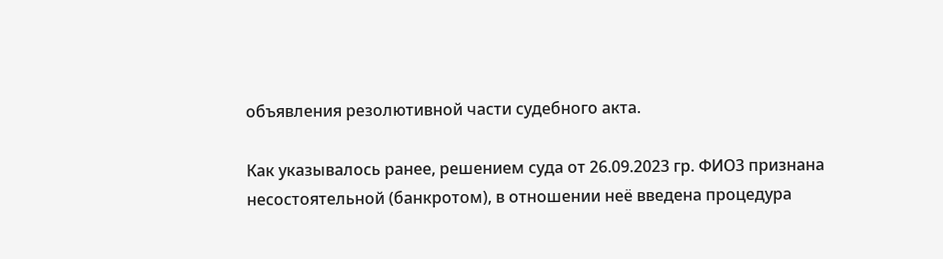объявления резолютивной части судебного акта.

Как указывалось ранее, решением суда от 26.09.2023 гр. ФИО3 признана несостоятельной (банкротом), в отношении неё введена процедура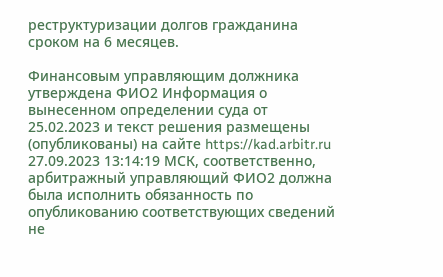реструктуризации долгов гражданина сроком на 6 месяцев.

Финансовым управляющим должника утверждена ФИО2 Информация о вынесенном определении суда от 25.02.2023 и текст решения размещены (опубликованы) на сайте https://kad.arbitr.ru 27.09.2023 13:14:19 МСК, соответственно, арбитражный управляющий ФИО2 должна была исполнить обязанность по опубликованию соответствующих сведений не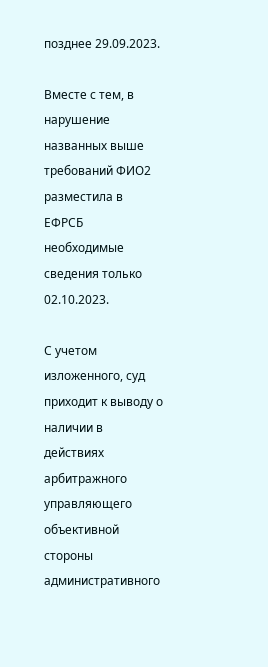позднее 29.09.2023.

Вместе с тем, в нарушение названных выше требований ФИО2 разместила в ЕФРСБ необходимые сведения только 02.10.2023.

С учетом изложенного, суд приходит к выводу о наличии в действиях арбитражного управляющего объективной стороны административного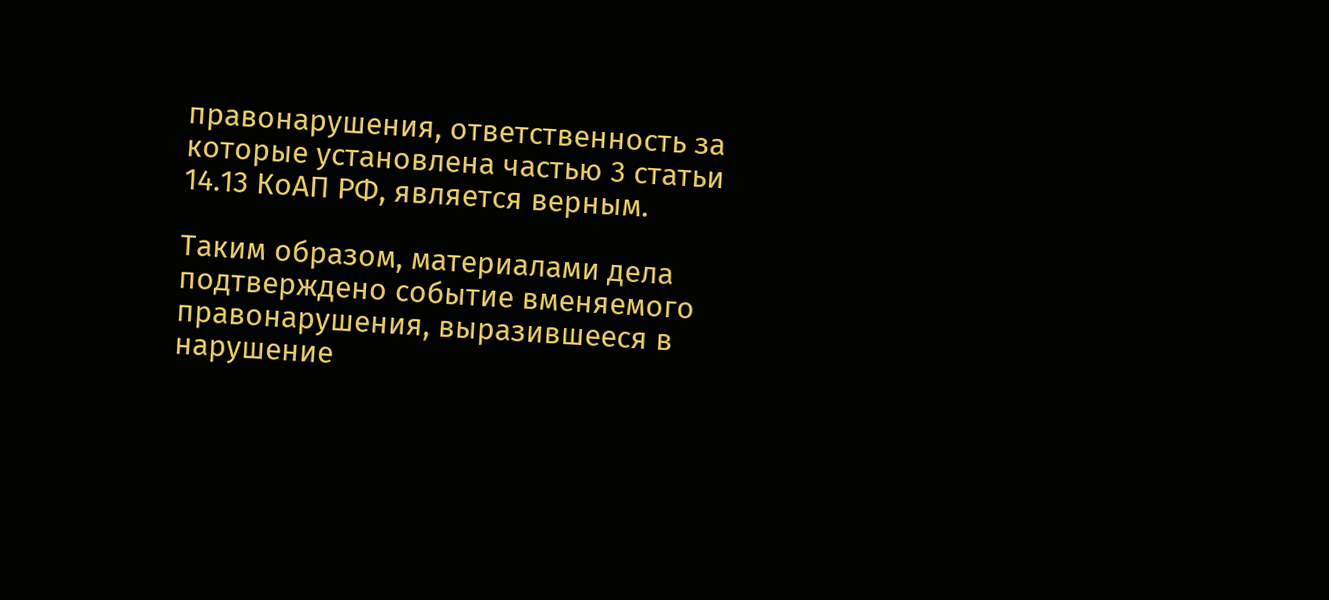правонарушения, ответственность за которые установлена частью 3 статьи 14.13 КоАП РФ, является верным.

Таким образом, материалами дела подтверждено событие вменяемого правонарушения, выразившееся в нарушение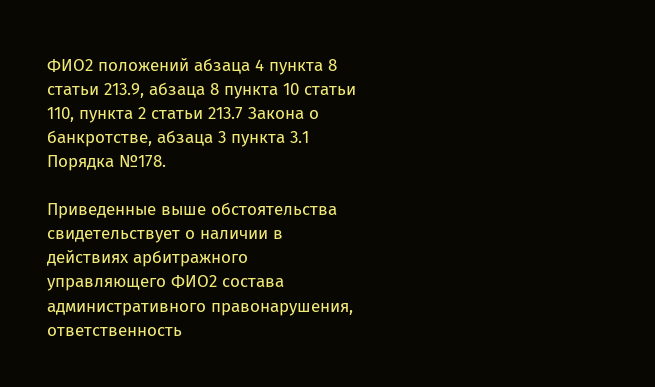ФИО2 положений абзаца 4 пункта 8 статьи 213.9, абзаца 8 пункта 10 статьи 110, пункта 2 статьи 213.7 Закона о банкротстве, абзаца 3 пункта 3.1 Порядка №178.

Приведенные выше обстоятельства свидетельствует о наличии в действиях арбитражного управляющего ФИО2 состава административного правонарушения, ответственность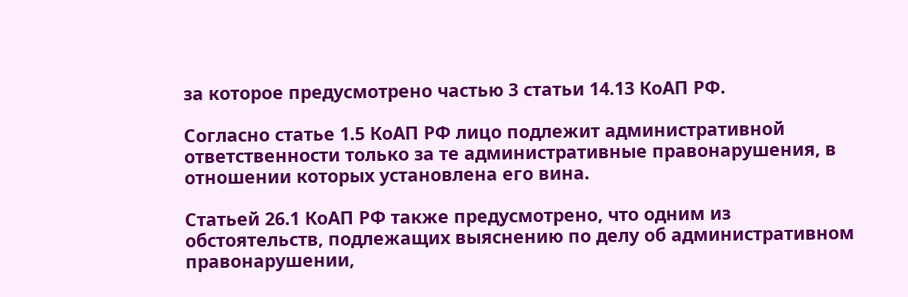за которое предусмотрено частью 3 статьи 14.13 КоАП РФ.

Согласно статье 1.5 КоАП РФ лицо подлежит административной ответственности только за те административные правонарушения, в отношении которых установлена его вина.

Статьей 26.1 КоАП РФ также предусмотрено, что одним из обстоятельств, подлежащих выяснению по делу об административном правонарушении,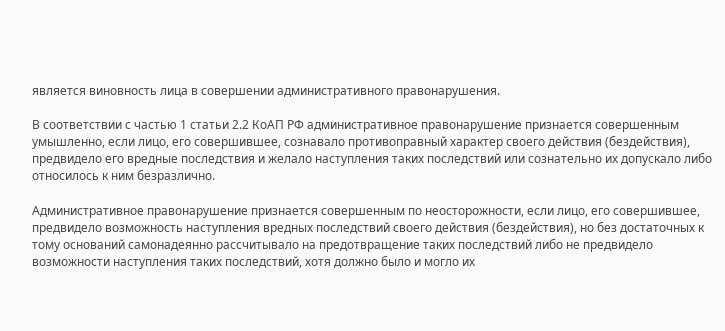является виновность лица в совершении административного правонарушения.

В соответствии с частью 1 статьи 2.2 КоАП РФ административное правонарушение признается совершенным умышленно, если лицо, его совершившее, сознавало противоправный характер своего действия (бездействия), предвидело его вредные последствия и желало наступления таких последствий или сознательно их допускало либо относилось к ним безразлично.

Административное правонарушение признается совершенным по неосторожности, если лицо, его совершившее, предвидело возможность наступления вредных последствий своего действия (бездействия), но без достаточных к тому оснований самонадеянно рассчитывало на предотвращение таких последствий либо не предвидело возможности наступления таких последствий, хотя должно было и могло их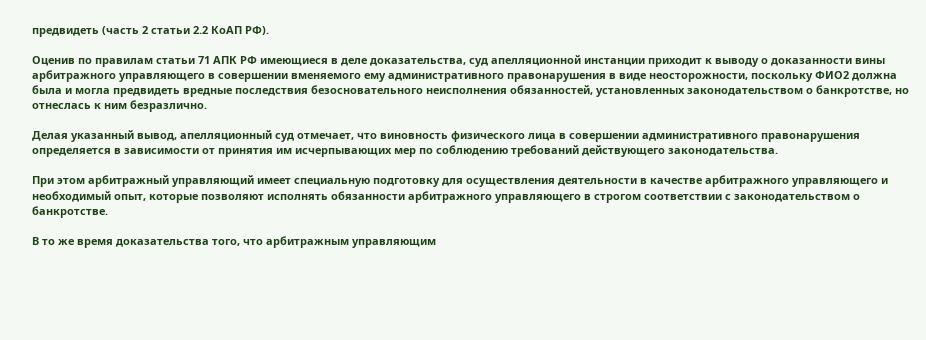предвидеть (часть 2 статьи 2.2 КоАП РФ).

Оценив по правилам статьи 71 АПК РФ имеющиеся в деле доказательства, суд апелляционной инстанции приходит к выводу о доказанности вины арбитражного управляющего в совершении вменяемого ему административного правонарушения в виде неосторожности, поскольку ФИО2 должна была и могла предвидеть вредные последствия безосновательного неисполнения обязанностей, установленных законодательством о банкротстве, но отнеслась к ним безразлично.

Делая указанный вывод, апелляционный суд отмечает, что виновность физического лица в совершении административного правонарушения определяется в зависимости от принятия им исчерпывающих мер по соблюдению требований действующего законодательства.

При этом арбитражный управляющий имеет специальную подготовку для осуществления деятельности в качестве арбитражного управляющего и необходимый опыт, которые позволяют исполнять обязанности арбитражного управляющего в строгом соответствии с законодательством о банкротстве.

В то же время доказательства того, что арбитражным управляющим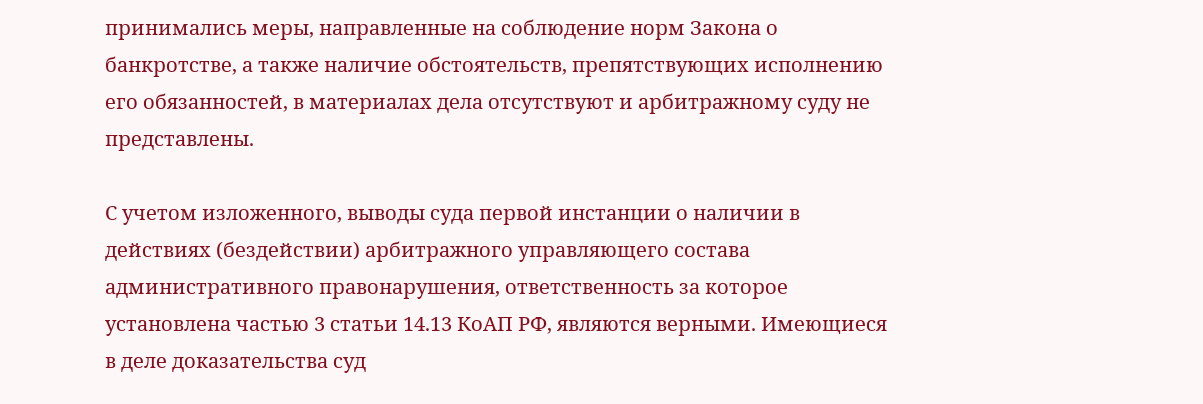принимались меры, направленные на соблюдение норм Закона о банкротстве, а также наличие обстоятельств, препятствующих исполнению его обязанностей, в материалах дела отсутствуют и арбитражному суду не представлены.

С учетом изложенного, выводы суда первой инстанции о наличии в действиях (бездействии) арбитражного управляющего состава административного правонарушения, ответственность за которое установлена частью 3 статьи 14.13 КоАП РФ, являются верными. Имеющиеся в деле доказательства суд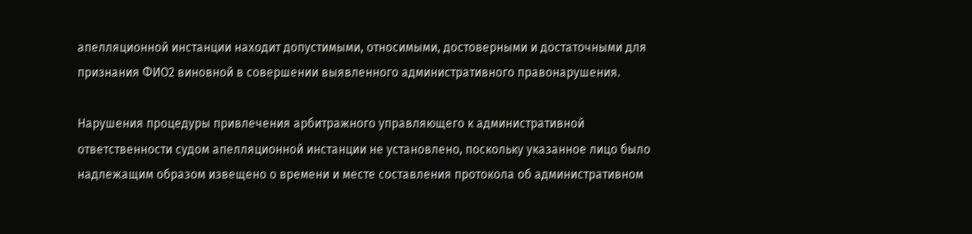апелляционной инстанции находит допустимыми, относимыми, достоверными и достаточными для признания ФИО2 виновной в совершении выявленного административного правонарушения.

Нарушения процедуры привлечения арбитражного управляющего к административной ответственности судом апелляционной инстанции не установлено, поскольку указанное лицо было надлежащим образом извещено о времени и месте составления протокола об административном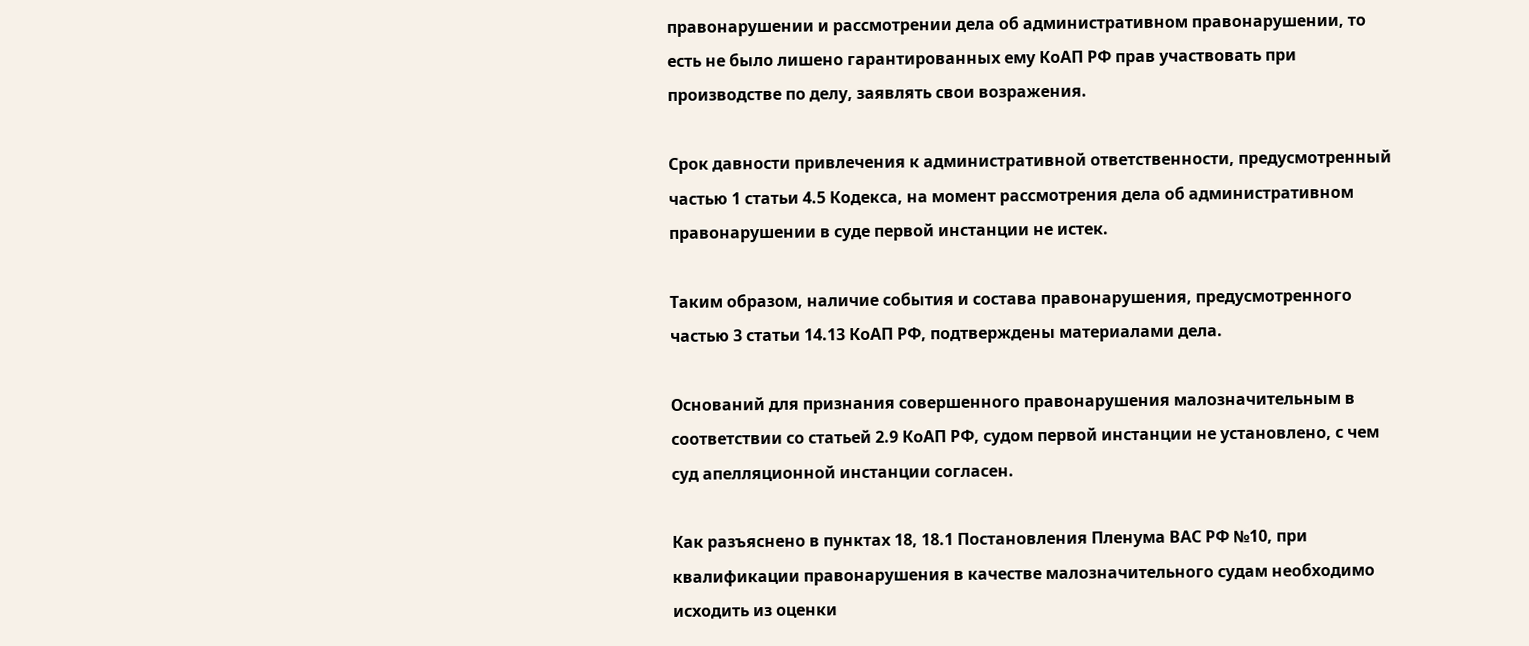правонарушении и рассмотрении дела об административном правонарушении, то есть не было лишено гарантированных ему КоАП РФ прав участвовать при производстве по делу, заявлять свои возражения.

Срок давности привлечения к административной ответственности, предусмотренный частью 1 статьи 4.5 Кодекса, на момент рассмотрения дела об административном правонарушении в суде первой инстанции не истек.

Таким образом, наличие события и состава правонарушения, предусмотренного частью 3 статьи 14.13 КоАП РФ, подтверждены материалами дела.

Оснований для признания совершенного правонарушения малозначительным в соответствии со статьей 2.9 КоАП РФ, судом первой инстанции не установлено, с чем суд апелляционной инстанции согласен.

Как разъяснено в пунктах 18, 18.1 Постановления Пленума ВАС РФ №10, при квалификации правонарушения в качестве малозначительного судам необходимо исходить из оценки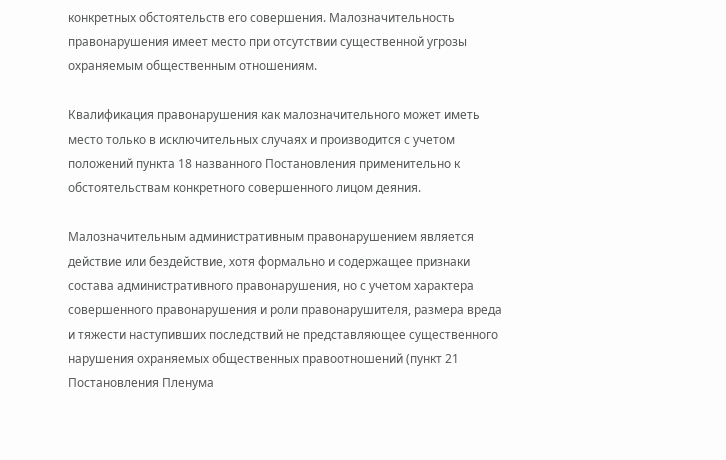конкретных обстоятельств его совершения. Малозначительность правонарушения имеет место при отсутствии существенной угрозы охраняемым общественным отношениям.

Квалификация правонарушения как малозначительного может иметь место только в исключительных случаях и производится с учетом положений пункта 18 названного Постановления применительно к обстоятельствам конкретного совершенного лицом деяния.

Малозначительным административным правонарушением является действие или бездействие, хотя формально и содержащее признаки состава административного правонарушения, но с учетом характера совершенного правонарушения и роли правонарушителя, размера вреда и тяжести наступивших последствий не представляющее существенного нарушения охраняемых общественных правоотношений (пункт 21 Постановления Пленума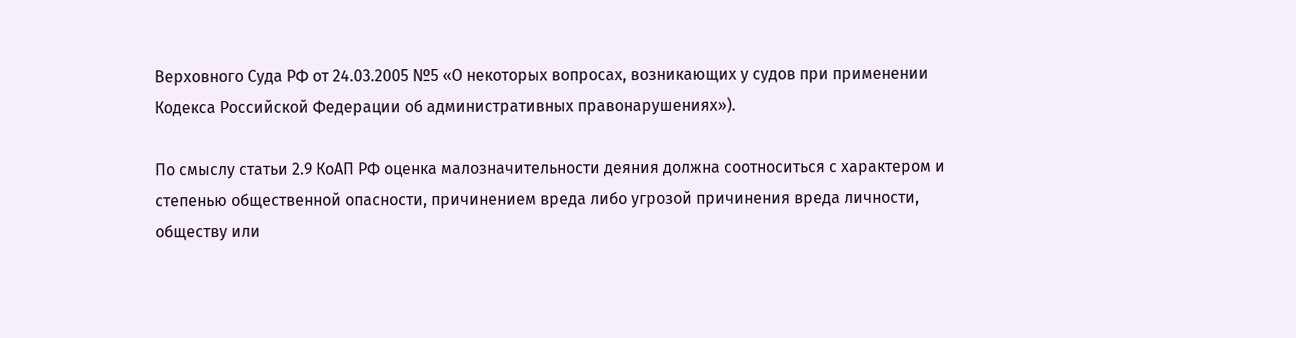Верховного Суда РФ от 24.03.2005 №5 «О некоторых вопросах, возникающих у судов при применении Кодекса Российской Федерации об административных правонарушениях»).

По смыслу статьи 2.9 КоАП РФ оценка малозначительности деяния должна соотноситься с характером и степенью общественной опасности, причинением вреда либо угрозой причинения вреда личности, обществу или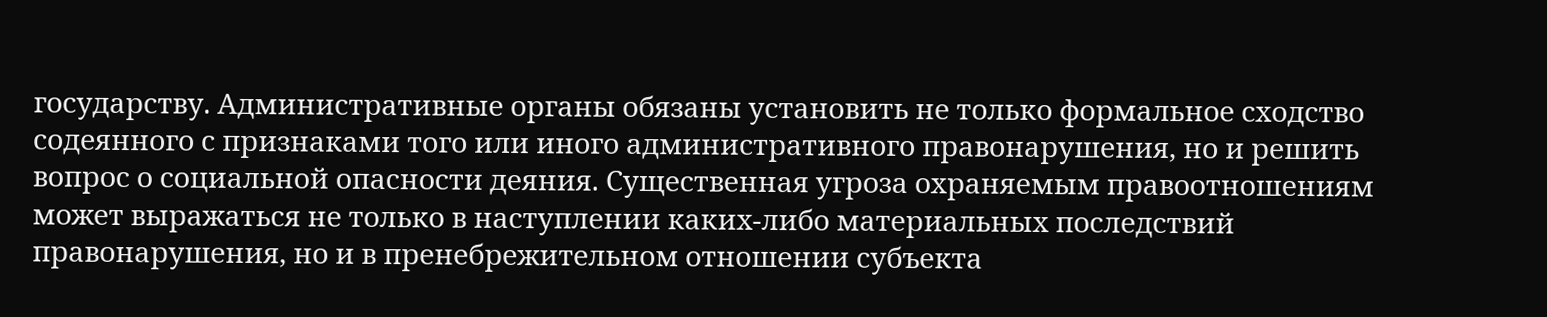государству. Административные органы обязаны установить не только формальное сходство содеянного с признаками того или иного административного правонарушения, но и решить вопрос о социальной опасности деяния. Существенная угроза охраняемым правоотношениям может выражаться не только в наступлении каких-либо материальных последствий правонарушения, но и в пренебрежительном отношении субъекта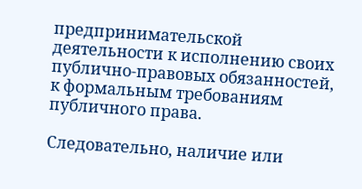предпринимательской деятельности к исполнению своих публично-правовых обязанностей, к формальным требованиям публичного права.

Следовательно, наличие или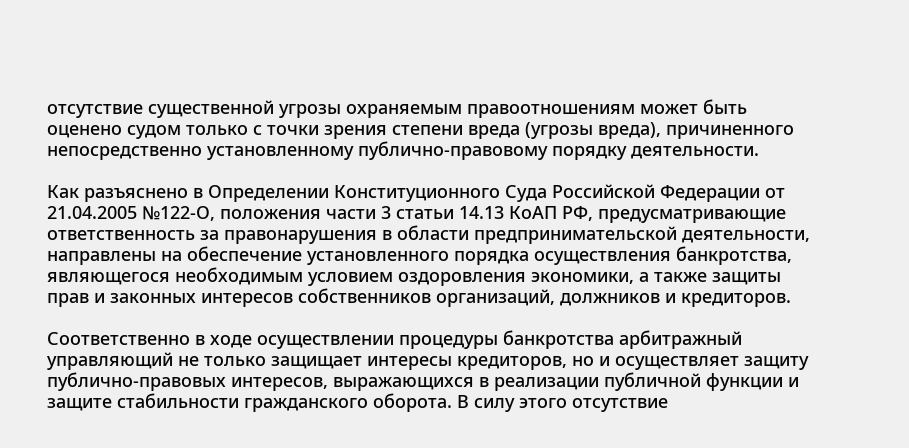отсутствие существенной угрозы охраняемым правоотношениям может быть оценено судом только с точки зрения степени вреда (угрозы вреда), причиненного непосредственно установленному публично-правовому порядку деятельности.

Как разъяснено в Определении Конституционного Суда Российской Федерации от 21.04.2005 №122-О, положения части 3 статьи 14.13 КоАП РФ, предусматривающие ответственность за правонарушения в области предпринимательской деятельности, направлены на обеспечение установленного порядка осуществления банкротства, являющегося необходимым условием оздоровления экономики, а также защиты прав и законных интересов собственников организаций, должников и кредиторов.

Соответственно в ходе осуществлении процедуры банкротства арбитражный управляющий не только защищает интересы кредиторов, но и осуществляет защиту публично-правовых интересов, выражающихся в реализации публичной функции и защите стабильности гражданского оборота. В силу этого отсутствие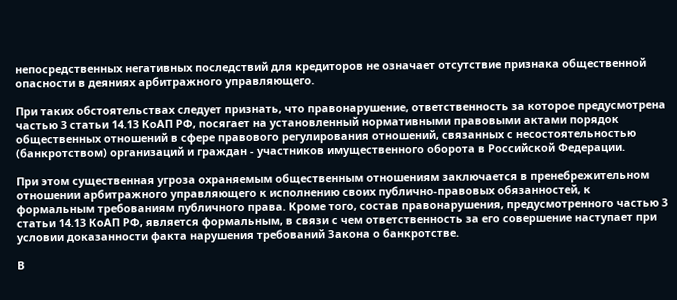непосредственных негативных последствий для кредиторов не означает отсутствие признака общественной опасности в деяниях арбитражного управляющего.

При таких обстоятельствах следует признать, что правонарушение, ответственность за которое предусмотрена частью 3 статьи 14.13 КоАП РФ, посягает на установленный нормативными правовыми актами порядок общественных отношений в сфере правового регулирования отношений, связанных с несостоятельностью (банкротством) организаций и граждан - участников имущественного оборота в Российской Федерации.

При этом существенная угроза охраняемым общественным отношениям заключается в пренебрежительном отношении арбитражного управляющего к исполнению своих публично-правовых обязанностей, к формальным требованиям публичного права. Кроме того, состав правонарушения, предусмотренного частью 3 статьи 14.13 КоАП РФ, является формальным, в связи с чем ответственность за его совершение наступает при условии доказанности факта нарушения требований Закона о банкротстве.

В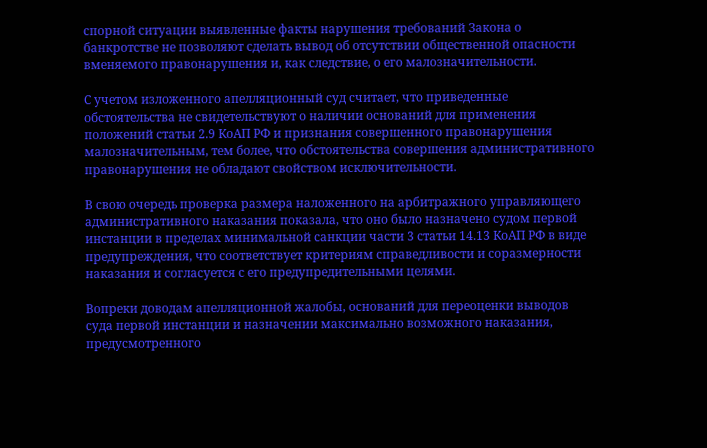спорной ситуации выявленные факты нарушения требований Закона о банкротстве не позволяют сделать вывод об отсутствии общественной опасности вменяемого правонарушения и, как следствие, о его малозначительности.

С учетом изложенного апелляционный суд считает, что приведенные обстоятельства не свидетельствуют о наличии оснований для применения положений статьи 2.9 КоАП РФ и признания совершенного правонарушения малозначительным, тем более, что обстоятельства совершения административного правонарушения не обладают свойством исключительности.

В свою очередь проверка размера наложенного на арбитражного управляющего административного наказания показала, что оно было назначено судом первой инстанции в пределах минимальной санкции части 3 статьи 14.13 КоАП РФ в виде предупреждения, что соответствует критериям справедливости и соразмерности наказания и согласуется с его предупредительными целями.

Вопреки доводам апелляционной жалобы, оснований для переоценки выводов суда первой инстанции и назначении максимально возможного наказания, предусмотренного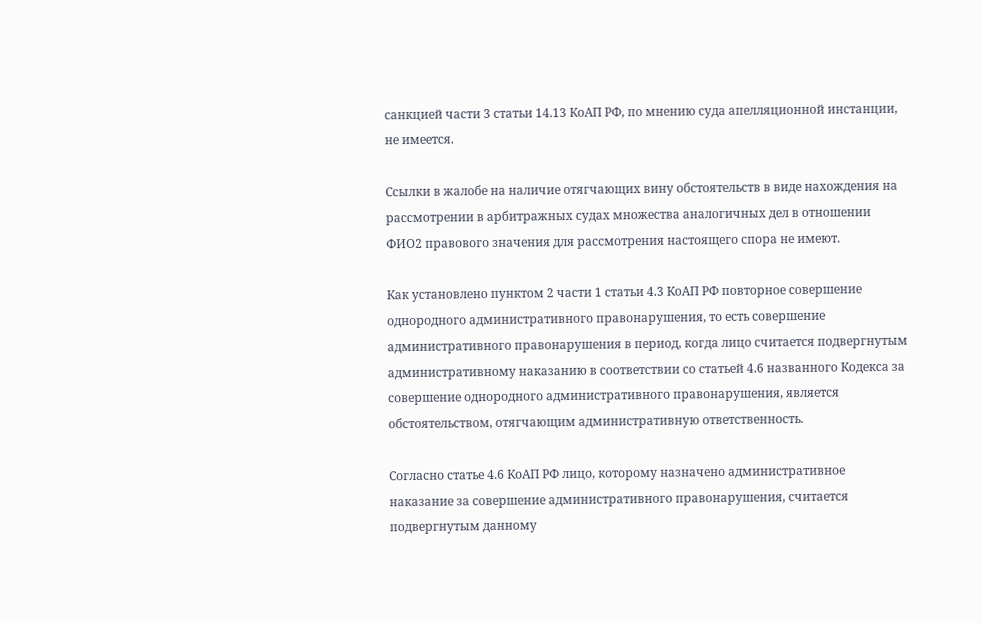санкцией части 3 статьи 14.13 КоАП РФ, по мнению суда апелляционной инстанции, не имеется.

Ссылки в жалобе на наличие отягчающих вину обстоятельств в виде нахождения на рассмотрении в арбитражных судах множества аналогичных дел в отношении ФИО2 правового значения для рассмотрения настоящего спора не имеют.

Как установлено пунктом 2 части 1 статьи 4.3 КоАП РФ повторное совершение однородного административного правонарушения, то есть совершение административного правонарушения в период, когда лицо считается подвергнутым административному наказанию в соответствии со статьей 4.6 названного Кодекса за совершение однородного административного правонарушения, является обстоятельством, отягчающим административную ответственность.

Согласно статье 4.6 КоАП РФ лицо, которому назначено административное наказание за совершение административного правонарушения, считается подвергнутым данному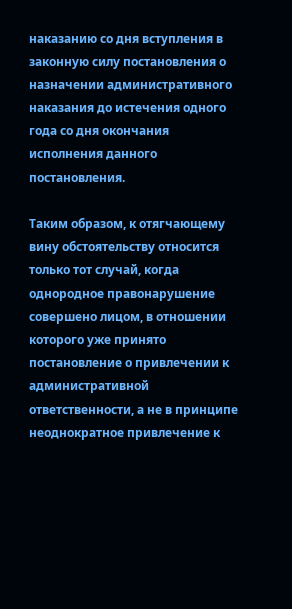наказанию со дня вступления в законную силу постановления о назначении административного наказания до истечения одного года со дня окончания исполнения данного постановления.

Таким образом, к отягчающему вину обстоятельству относится только тот случай, когда однородное правонарушение совершено лицом, в отношении которого уже принято постановление о привлечении к административной ответственности, а не в принципе неоднократное привлечение к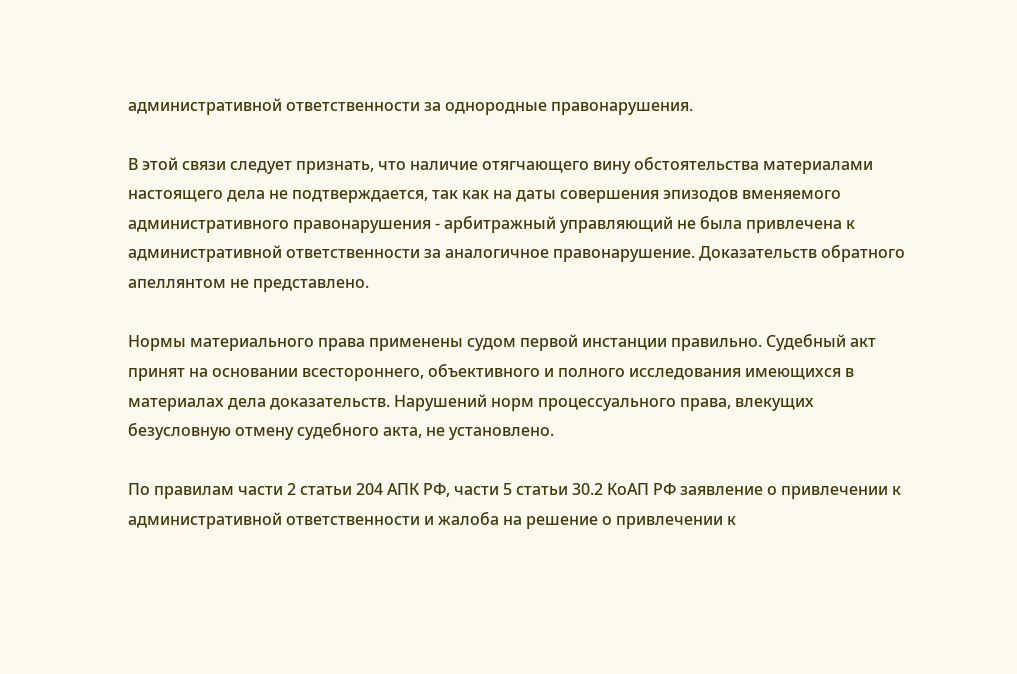административной ответственности за однородные правонарушения.

В этой связи следует признать, что наличие отягчающего вину обстоятельства материалами настоящего дела не подтверждается, так как на даты совершения эпизодов вменяемого административного правонарушения - арбитражный управляющий не была привлечена к административной ответственности за аналогичное правонарушение. Доказательств обратного апеллянтом не представлено.

Нормы материального права применены судом первой инстанции правильно. Судебный акт принят на основании всестороннего, объективного и полного исследования имеющихся в материалах дела доказательств. Нарушений норм процессуального права, влекущих безусловную отмену судебного акта, не установлено.

По правилам части 2 статьи 204 АПК РФ, части 5 статьи 30.2 КоАП РФ заявление о привлечении к административной ответственности и жалоба на решение о привлечении к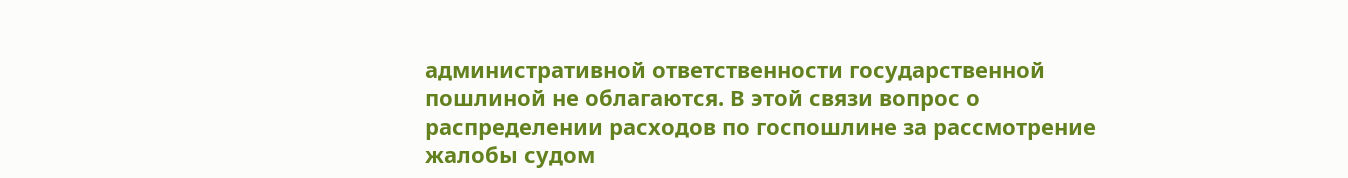административной ответственности государственной пошлиной не облагаются. В этой связи вопрос о распределении расходов по госпошлине за рассмотрение жалобы судом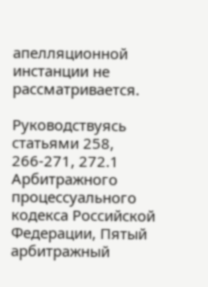апелляционной инстанции не рассматривается.

Руководствуясь статьями 258, 266-271, 272.1 Арбитражного процессуального кодекса Российской Федерации, Пятый арбитражный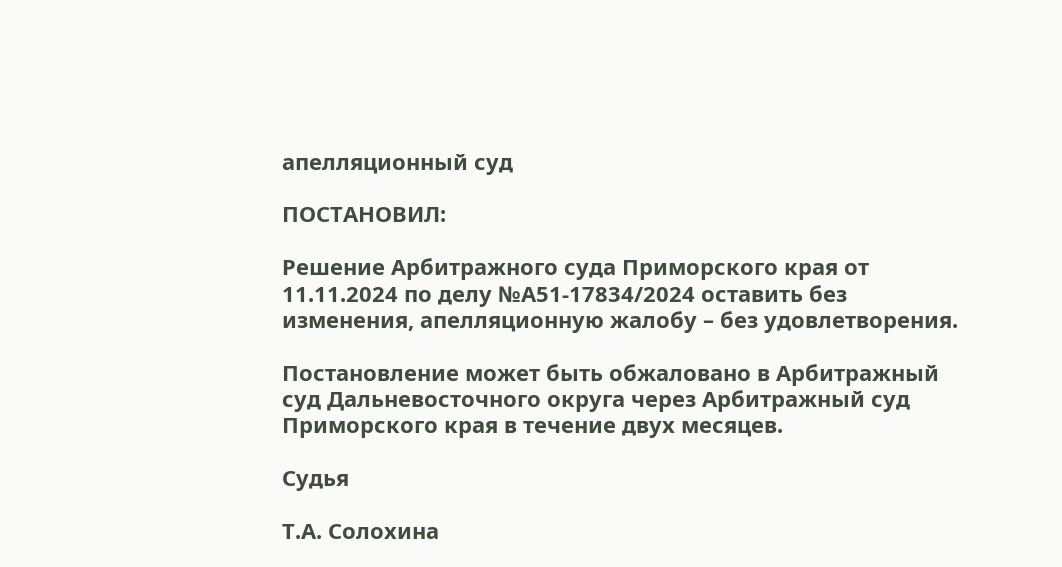апелляционный суд

ПОСТАНОВИЛ:

Решение Арбитражного суда Приморского края от 11.11.2024 по делу №А51-17834/2024 оставить без изменения, апелляционную жалобу – без удовлетворения.

Постановление может быть обжаловано в Арбитражный суд Дальневосточного округа через Арбитражный суд Приморского края в течение двух месяцев.

Судья

Т.А. Солохина